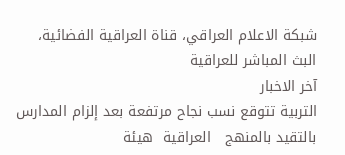شبكة الاعلام العراقي، قناة العراقية الفضائية، البث المباشر للعراقية
آخر الاخبار
التربية تتوقع نسب نجاح مرتفعة بعد إلزام المدارس بالتقيد بالمنهج   العراقية  هيئة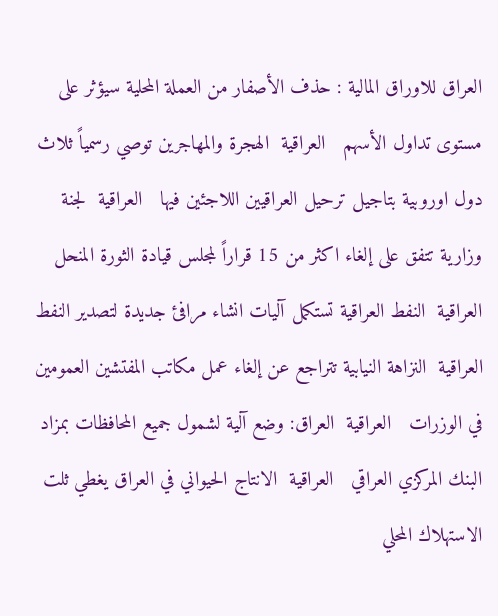العراق للاوراق المالية : حذف الأصفار من العملة المحلية سيؤثر على مستوى تداول الأسهم   العراقية  الهجرة والمهاجرين توصي رسمياً ثلاث دول اوروبية بتاجيل ترحيل العراقيين اللاجئين فيها   العراقية  لجنة وزارية تتفق على إلغاء اكثر من 15 قراراً لمجلس قيادة الثورة المنحل   العراقية  النفط العراقية تستكمل آليات انشاء مرافئ جديدة لتصدير النفط   العراقية  النزاهة النيابية تتراجع عن إلغاء عمل مكاتب المفتشين العمومين في الوزرات   العراقية  العراق: وضع آلية لشمول جميع المحافظات بمزاد البنك المركزي العراقي   العراقية  الانتاج الحيواني في العراق يغطي ثلت الاستهلاك المحلي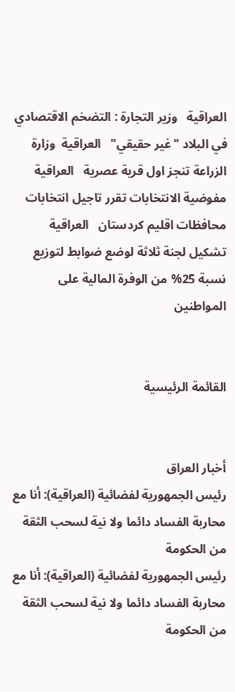العراقية   وزير التجارة : التضخم الاقتصادي في البلاد "غير حقيقي"   العراقية  وزارة الزراعة تنجز اول قرية عصرية   العراقية  مفوضية الانتخابات تقرر تاجيل انتخابات محافظات اقليم كردستان   العراقية  تشكيل لجنة ثلاثة لوضع ضوابط لتوزيع نسبة 25% من الوفرة المالية على المواطنين


القائمة الرئيسية


أخبار العراق
رئيس الجمهورية لفضائية (العراقية): أنا مع محاربة الفساد دائما ولا نية لسحب الثقة من الحكومة
رئيس الجمهورية لفضائية (العراقية): أنا مع محاربة الفساد دائما ولا نية لسحب الثقة من الحكومة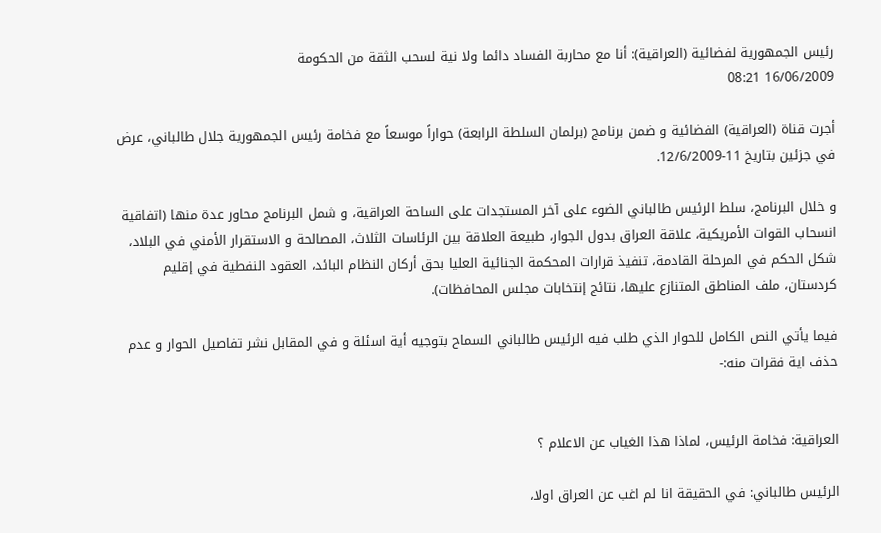رئيس الجمهورية لفضائية (العراقية): أنا مع محاربة الفساد دائما ولا نية لسحب الثقة من الحكومة
16/06/2009 08:21

أجرت قناة (العراقية) الفضائية و ضمن برنامج (برلمان السلطة الرابعة) حواراً موسعاً مع فخامة رئيس الجمهورية جلال طالباني، عرض في جزئين بتاريخ 11-12/6/2009.

و خلال البرنامج، سلط الرئيس طالباني الضوء على آخر المستجدات على الساحة العراقية، و شمل البرنامج محاور عدة منها (اتفاقية انسحاب القوات الأمريكية، علاقة العراق بدول الجوار، طبيعة العلاقة بين الرئاسات الثلاث، المصالحة و الاستقرار الأمني في البلاد، شكل الحكم في المرحلة القادمة، تنفيذ قرارات المحكمة الجنائية العليا بحق أركان النظام البائد، العقود النفطية في إقليم كردستان، ملف المناطق المتنازع عليها، نتائج إنتخابات مجلس المحافظات).

فيما يأتي النص الكامل للحوار الذي طلب فيه الرئيس طالباني السماح بتوجيه أية اسئلة و في المقابل نشر تفاصيل الحوار و عدم حذف اية فقرات منه:-


العراقية: فخامة الرئيس، لماذا هذا الغياب عن الاعلام ؟

الرئيس طالباني: في الحقيقة انا لم اغب عن العراق اولا،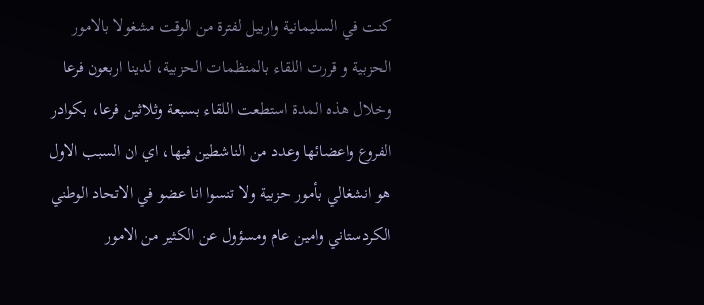كنت في السليمانية واربيل لفترة من الوقت مشغولا بالامور الحزبية و قررت اللقاء بالمنظمات الحزبية، لدينا اربعون فرعا وخلال هذه المدة استطعت اللقاء بسبعة وثلاثين فرعا، بكوادر الفروع واعضائها وعدد من الناشطين فيها، اي ان السبب الاول هو انشغالي بأمور حزبية ولا تنسوا انا عضو في الاتحاد الوطني الكردستاني وامين عام ومسؤول عن الكثير من الامور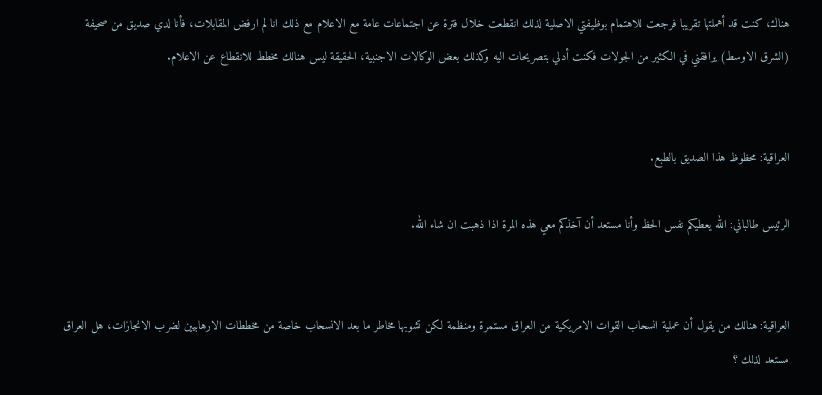هناك، كنت قد أهملتها تقريبا فرجعت للاهتمام بوظيفتي الاصلية لذلك انقطعت خلال فترة عن اجتماعات عامة مع الاعلام مع ذلك انا لم ارفض المقابلات، فأنا لدي صديق من صحيفة (الشرق الاوسط) يرافقني في الكثير من الجولات فكنت أدلي بتصريحات اليه وكذلك بعض الوكالات الاجنبية، الحقيقة ليس هنالك مخطط للانقطاع عن الاعلام.


العراقية: محظوظ هذا الصديق بالطبع.

الرئيس طالباني: الله يعطيكم نفس الحظ وأنا مستعد أن آخذكم معي هذه المرة اذا ذهبت ان شاء الله.


العراقية: هنالك من يقول أن عملية انسحاب القوات الامريكية من العراق مستمرة ومنظمة لكن تشوبها مخاطر ما بعد الانسحاب خاصة من مخططات الارهابيين لضرب الانجازات، هل العراق مستعد لذلك ؟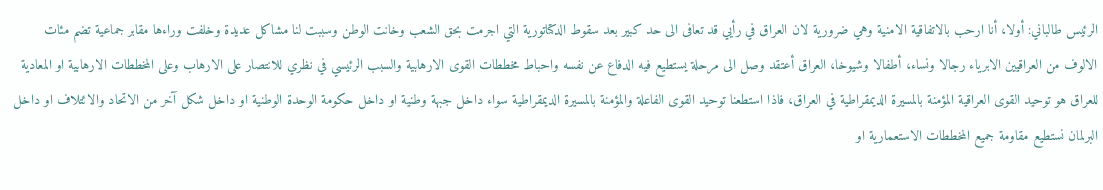الرئيس طالباني: أولا، أنا ارحب بالاتفاقية الامنية وهي ضرورية لان العراق في رأيي قد تعافى الى حد كبير بعد سقوط الدكتاتورية التي اجرمت بحق الشعب وخانت الوطن وسببت لنا مشاكل عديدة وخلفت وراءها مقابر جماعية تضم مئات الالوف من العراقيين الابرياء رجالا ونساء، أطفالا وشيوخا، العراق أعتقد وصل الى مرحلة يستطيع فيه الدفاع عن نفسه واحباط مخططات القوى الارهابية والسبب الرئيسي في نظري للانتصار على الارهاب وعلى المخططات الارهابية او المعادية للعراق هو توحيد القوى العراقية المؤمنة بالمسيرة الديمقراطية في العراق، فاذا استطعنا توحيد القوى الفاعلة والمؤمنة بالمسيرة الديمقراطية سواء داخل جبهة وطنية او داخل حكومة الوحدة الوطنية او داخل شكل آخر من الاتحاد والائتلاف او داخل البرلمان نستطيع مقاومة جميع المخططات الاستعمارية او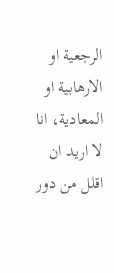الرجعية او الارهابية او المعادية، انا لا اريد ان اقلل من دور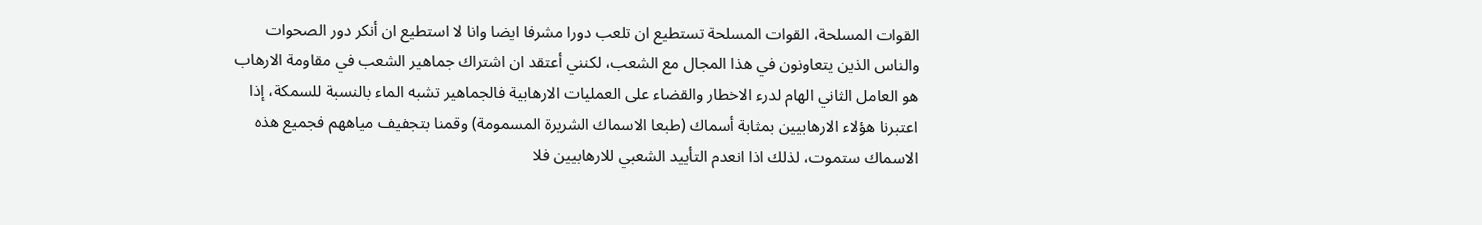القوات المسلحة، القوات المسلحة تستطيع ان تلعب دورا مشرفا ايضا وانا لا استطيع ان أنكر دور الصحوات والناس الذين يتعاونون في هذا المجال مع الشعب، لكنني أعتقد ان اشتراك جماهير الشعب في مقاومة الارهاب هو العامل الثاني الهام لدرء الاخطار والقضاء على العمليات الارهابية فالجماهير تشبه الماء بالنسبة للسمكة، إذا اعتبرنا هؤلاء الارهابيين بمثابة أسماك (طبعا الاسماك الشريرة المسمومة) وقمنا بتجفيف مياههم فجميع هذه الاسماك ستموت، لذلك اذا انعدم التأييد الشعبي للارهابيين فلا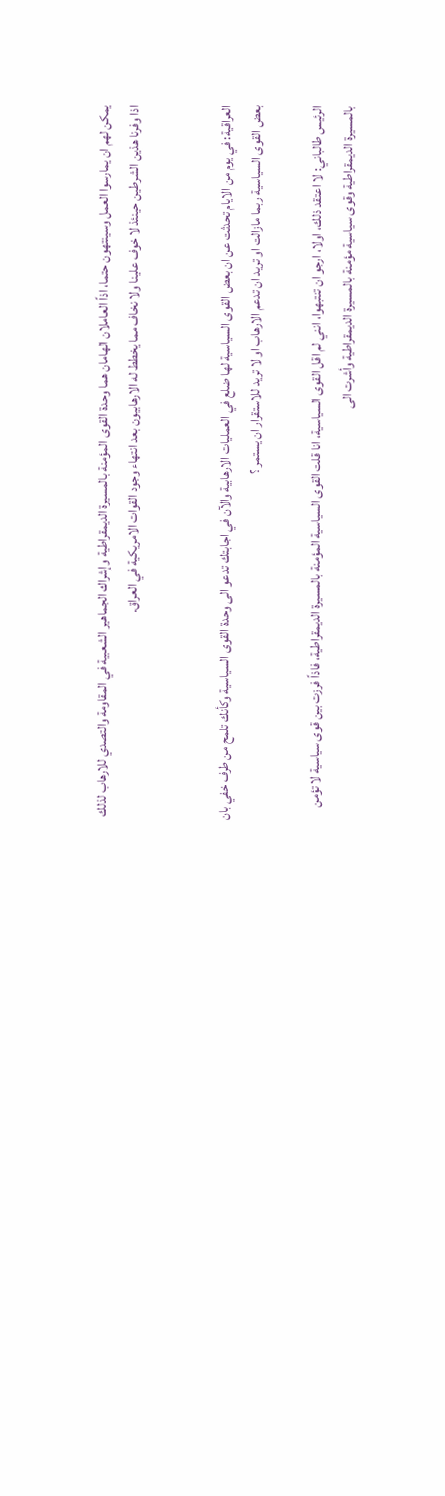يمكن لهم ان يمارسوا العمل وسينتهون حتما، اذاً العاملان الهامان هما وحدة القوى المؤمنة بالمسيرة الديمقراطية وإشراك الجماهير الشعبية في المقاومة والتصدي للارهاب لذلك اذا وفرنا هذين الشرطين حينئذ لا خوف علينا ولا نخاف مما يخطط له الارهابيون بعد انتهاء وجود القوات الامريكية في العراق.


العراقية: في يوم من الايام تحدثت عن ان بعض القوى السياسية لها ضلع في العمليات الارهابية والآن في اجابتك تدعو الى وحدة القوى السياسية وكأنك تلمح من طرف خفي بان بعض القوى السياسية ربما مازالت او تريد ان تدعم الارهاب او لا تريد للاستقرار ان يستمر ؟

الرئيس طالباني: لا اعتقد ذلك، اولا، ارجو ان تنتبهوا، انني لم اقل القوى السياسية، انا قلت القوى السياسية المؤمنة بالمسيرة الديمقراطية، فاذاً فرزت بين قوى سياسية لا تؤمن بالمسيرة الديمقراطية وقوى سياسية مؤمنة بالمسيرة الديمقراطية وأشرت الى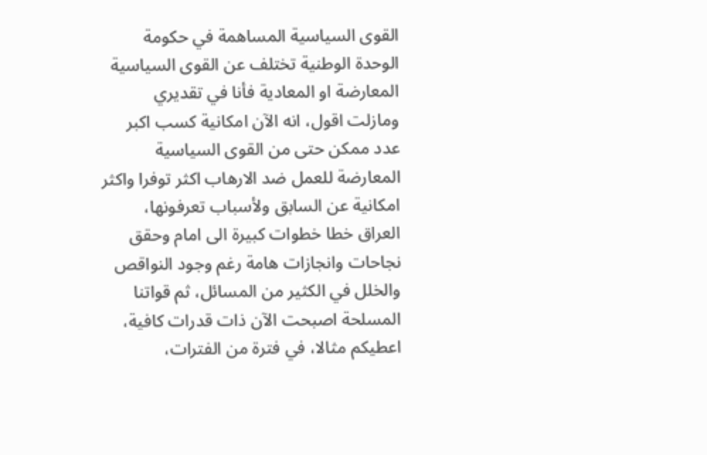القوى السياسية المساهمة في حكومة الوحدة الوطنية تختلف عن القوى السياسية المعارضة او المعادية فأنا في تقديري ومازلت اقول، انه الآن امكانية كسب اكبر عدد ممكن حتى من القوى السياسية المعارضة للعمل ضد الارهاب اكثر توفرا واكثر امكانية عن السابق ولأسباب تعرفونها، العراق خطا خطوات كبيرة الى امام وحقق نجاحات وانجازات هامة رغم وجود النواقص والخلل في الكثير من المسائل، ثم قواتنا المسلحة اصبحت الآن ذات قدرات كافية، اعطيكم مثالا، في فترة من الفترات،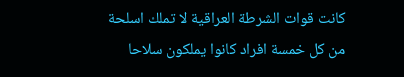كانت قوات الشرطة العراقية لا تملك اسلحة من كل خمسة افراد كانوا يملكون سلاحا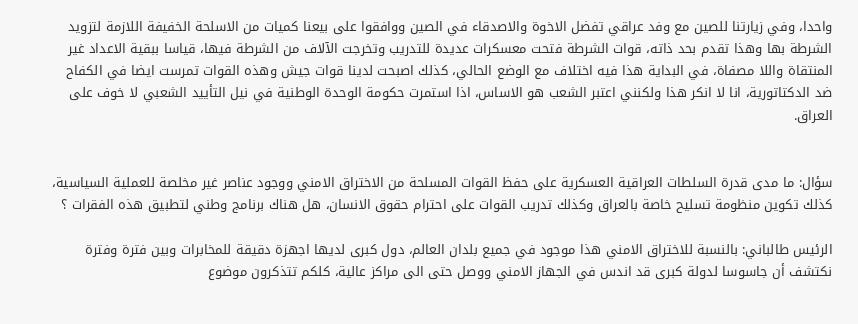واحدا، وفي زيارتنا للصين مع وفد عراقي تفضل الاخوة والاصدقاء في الصين ووافقوا على بيعنا كميات من الاسلحة الخفيفة اللازمة لتزويد الشرطة بها وهذا تقدم بحد ذاته، قوات الشرطة فتحت معسكرات عديدة للتدريب وتخرجت الآلاف من الشرطة فيها، قياسا ببقية الاعداد غير المنتقاة واللا مصفاة، في البداية هذا فيه اختلاف مع الوضع الحالي، كذلك اصبحت لدينا قوات جيش وهذه القوات تمرست ايضا في الكفاح ضد الدكتاتورية، انا لا انكر هذا ولكنني اعتبر الشعب هو الاساس، اذا استمرت حكومة الوحدة الوطنية في نيل التأييد الشعبي لا خوف على العراق.


سؤال: ما مدى قدرة السلطات العراقية العسكرية على حفظ القوات المسلحة من الاختراق الامني ووجود عناصر غير مخلصة للعملية السياسية، كذلك تكوين منظومة تسليح خاصة بالعراق وكذلك تدريب القوات على احترام حقوق الانسان، هل هناك برنامج وطني لتطبيق هذه الفقرات ؟

الرئيس طالباني: بالنسبة للاختراق الامني هذا موجود في جميع بلدان العالم، دول كبرى لديها اجهزة دقيقة للمخابرات وبين فترة وفترة نكتشف أن جاسوسا لدولة كبرى قد اندس في الجهاز الامني ووصل حتى الى مراكز عالية، كلكم تتذكرون موضوع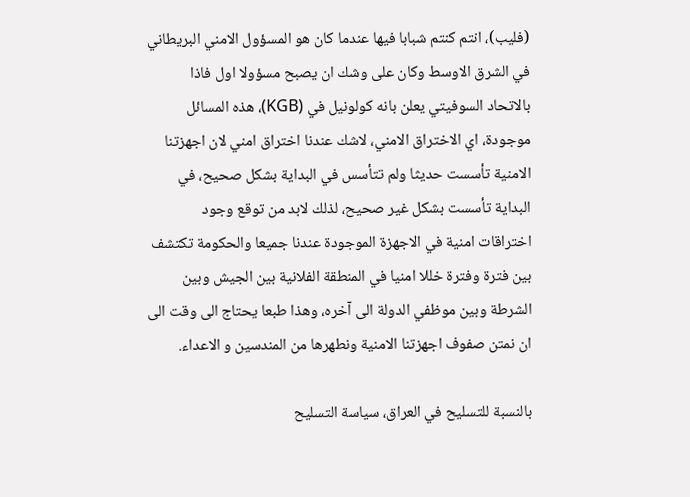(فليب)، انتم كنتم شبابا فيها عندما كان هو المسؤول الامني البريطاني في الشرق الاوسط وكان على وشك ان يصبح مسؤولا اول فاذا بالاتحاد السوفيتي يعلن بانه كولونيل في (KGB)، هذه المسائل موجودة، اي الاختراق الامني، لاشك عندنا اختراق امني لان اجهزتنا الامنية تأسست حديثا ولم تتأسس في البداية بشكل صحيح، في البداية تأسست بشكل غير صحيح، لذلك لابد من توقع وجود اختراقات امنية في الاجهزة الموجودة عندنا جميعا والحكومة تكتشف بين فترة وفترة خللا امنيا في المنطقة الفلانية بين الجيش وبين الشرطة وبين موظفي الدولة الى آخره، وهذا طبعا يحتاج الى وقت الى ان نمتن صفوف اجهزتنا الامنية ونطهرها من المندسين و الاعداء.

بالنسبة للتسليح في العراق، سياسة التسليح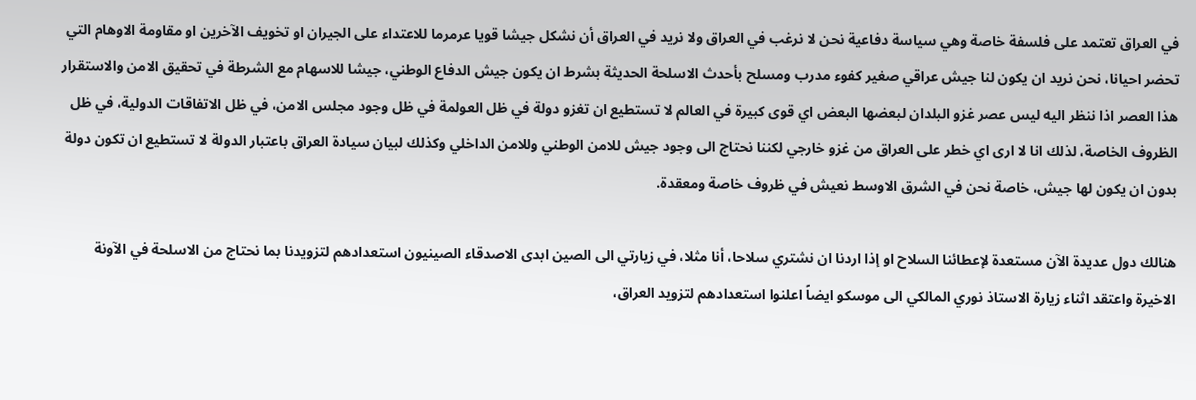في العراق تعتمد على فلسفة خاصة وهي سياسة دفاعية نحن لا نرغب في العراق ولا نريد في العراق أن نشكل جيشا قويا عرمرما للاعتداء على الجيران او تخويف الآخرين او مقاومة الاوهام التي تحضر احيانا، نحن نريد ان يكون لنا جيش عراقي صغير كفوء مدرب ومسلح بأحدث الاسلحة الحديثة بشرط ان يكون جيش الدفاع الوطني، جيشا للاسهام مع الشرطة في تحقيق الامن والاستقرار هذا العصر اذا ننظر اليه ليس عصر غزو البلدان لبعضها البعض اي قوى كبيرة في العالم لا تستطيع ان تغزو دولة في ظل العولمة في ظل وجود مجلس الامن، في ظل الاتفاقات الدولية، في ظل الظروف الخاصة، لذلك انا لا ارى اي خطر على العراق من غزو خارجي لكننا نحتاج الى وجود جيش للامن الوطني وللامن الداخلي وكذلك لبيان سيادة العراق باعتبار الدولة لا تستطيع ان تكون دولة بدون ان يكون لها جيش، خاصة نحن في الشرق الاوسط نعيش في ظروف خاصة ومعقدة.

هنالك دول عديدة الآن مستعدة لإعطائنا السلاح او إذا اردنا ان نشتري سلاحا، أنا مثلا، في زيارتي الى الصين ابدى الاصدقاء الصينيون استعدادهم لتزويدنا بما نحتاج من الاسلحة في الآونة الاخيرة واعتقد اثناء زيارة الاستاذ نوري المالكي الى موسكو ايضاً اعلنوا استعدادهم لتزويد العراق،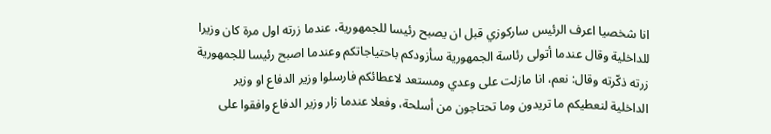انا شخصيا اعرف الرئيس ساركوزي قبل ان يصبح رئيسا للجمهورية، عندما زرته اول مرة كان وزيرا للداخلية وقال عندما أتولى رئاسة الجمهورية سأزودكم باحتياجاتكم وعندما اصبح رئيسا للجمهورية زرته ذكّرته وقال: نعم، انا مازلت على وعدي ومستعد لاعطائكم فارسلوا وزير الدفاع او وزير الداخلية لنعطيكم ما تريدون وما تحتاجون من أسلحة، وفعلا عندما زار وزير الدفاع وافقوا على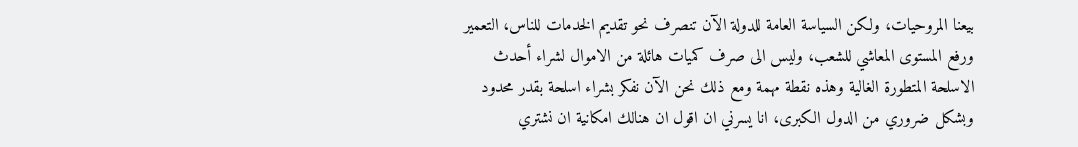بيعنا المروحيات، ولكن السياسة العامة للدولة الآن تنصرف نحو تقديم الخدمات للناس، التعمير ورفع المستوى المعاشي للشعب، وليس الى صرف كميات هائلة من الاموال لشراء أحدث الاسلحة المتطورة الغالية وهذه نقطة مهمة ومع ذلك نحن الآن نفكر بشراء اسلحة بقدر محدود وبشكل ضروري من الدول الكبرى، انا يسرني ان اقول ان هنالك امكانية ان نشتري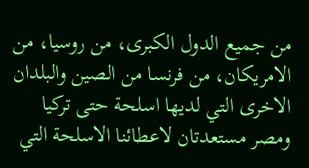من جميع الدول الكبرى، من روسيا، من الامريكان، من فرنسا من الصين والبلدان الاخرى التي لديها اسلحة حتى تركيا ومصر مستعدتان لاعطائنا الاسلحة التي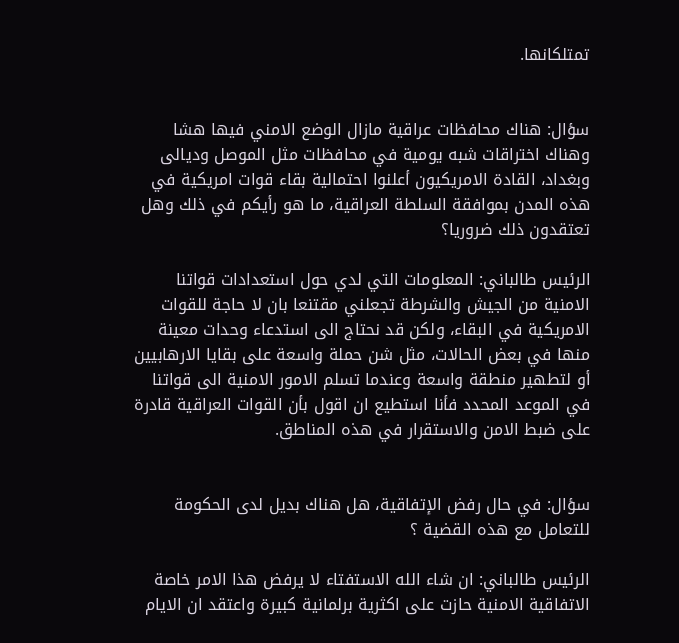تمتلكانها.


سؤال: هناك محافظات عراقية مازال الوضع الامني فيها هشا وهناك اختراقات شبه يومية في محافظات مثل الموصل وديالى وبغداد، القادة الامريكيون أعلنوا احتمالية بقاء قوات امريكية في هذه المدن بموافقة السلطة العراقية، ما هو رأيكم في ذلك وهل تعتقدون ذلك ضروريا؟

الرئيس طالباني: المعلومات التي لدي حول استعدادات قواتنا الامنية من الجيش والشرطة تجعلني مقتنعا بان لا حاجة للقوات الامريكية في البقاء، ولكن قد نحتاج الى استدعاء وحدات معينة منها في بعض الحالات، مثل شن حملة واسعة على بقايا الارهابيين أو لتطهير منطقة واسعة وعندما تسلم الامور الامنية الى قواتنا في الموعد المحدد فأنا استطيع ان اقول بأن القوات العراقية قادرة على ضبط الامن والاستقرار في هذه المناطق.


سؤال: في حال رفض الإتفاقية، هل هناك بديل لدى الحكومة للتعامل مع هذه القضية ؟

الرئيس طالباني: ان شاء الله الاستفتاء لا يرفض هذا الامر خاصة الاتفاقية الامنية حازت على اكثرية برلمانية كبيرة واعتقد ان الايام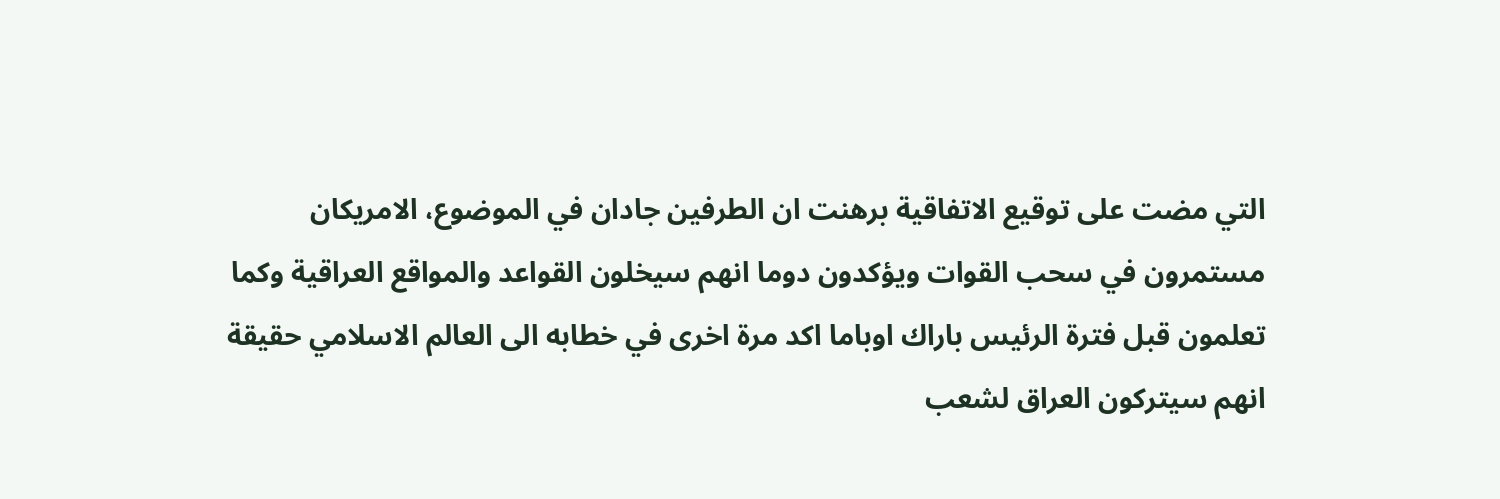التي مضت على توقيع الاتفاقية برهنت ان الطرفين جادان في الموضوع، الامريكان مستمرون في سحب القوات ويؤكدون دوما انهم سيخلون القواعد والمواقع العراقية وكما تعلمون قبل فترة الرئيس باراك اوباما اكد مرة اخرى في خطابه الى العالم الاسلامي حقيقة انهم سيتركون العراق لشعب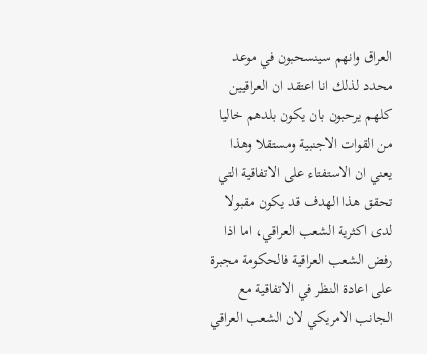العراق وانهم سينسحبون في موعد محدد لذلك انا اعتقد ان العراقيين كلهم يرحبون بان يكون بلدهم خاليا من القوات الاجنبية ومستقلا وهذا يعني ان الاستفتاء على الاتفاقية التي تحقق هذا الهدف قد يكون مقبولا لدى اكثرية الشعب العراقي، اما اذا رفض الشعب العراقية فالحكومة مجبرة على اعادة النظر في الاتفاقية مع الجانب الامريكي لان الشعب العراقي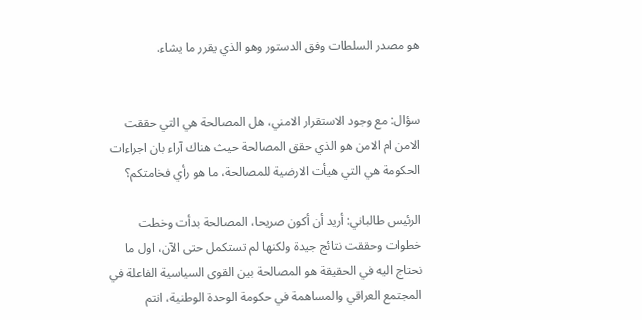هو مصدر السلطات وفق الدستور وهو الذي يقرر ما يشاء.


سؤال: مع وجود الاستقرار الامني، هل المصالحة هي التي حققت الامن ام الامن هو الذي حقق المصالحة حيث هناك آراء بان اجراءات الحكومة هي التي هيأت الارضية للمصالحة، ما هو رأي فخامتكم؟

الرئيس طالباني: أريد أن أكون صريحا، المصالحة بدأت وخطت خطوات وحققت نتائج جيدة ولكنها لم تستكمل حتى الآن، اول ما نحتاج اليه في الحقيقة هو المصالحة بين القوى السياسية الفاعلة في المجتمع العراقي والمساهمة في حكومة الوحدة الوطنية، انتم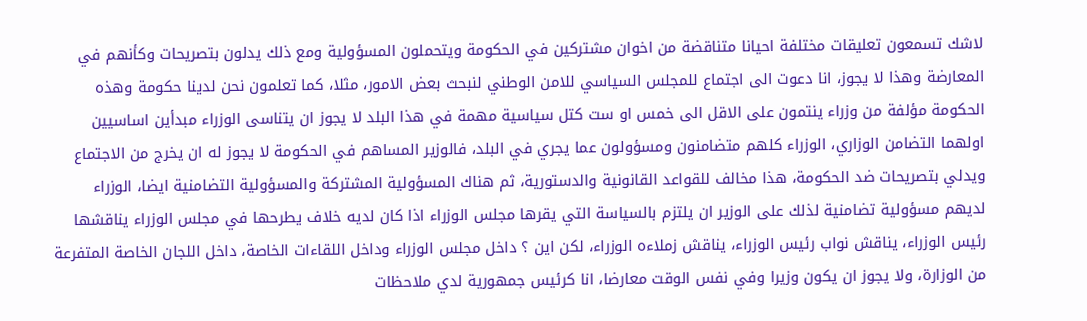لاشك تسمعون تعليقات مختلفة احيانا متناقضة من اخوان مشتركين في الحكومة ويتحملون المسؤولية ومع ذلك يدلون بتصريحات وكأنهم في المعارضة وهذا لا يجوز، انا دعوت الى اجتماع للمجلس السياسي للامن الوطني لنبحث بعض الامور، مثلا، كما تعلمون نحن لدينا حكومة وهذه الحكومة مؤلفة من وزراء ينتمون على الاقل الى خمس او ست كتل سياسية مهمة في هذا البلد لا يجوز ان يتناسى الوزراء مبدأين اساسيين اولهما التضامن الوزاري، الوزراء كلهم متضامنون ومسؤولون عما يجري في البلد، فالوزير المساهم في الحكومة لا يجوز له ان يخرج من الاجتماع ويدلي بتصريحات ضد الحكومة، هذا مخالف للقواعد القانونية والدستورية، ثم هناك المسؤولية المشتركة والمسؤولية التضامنية ايضا، الوزراء لديهم مسؤولية تضامنية لذلك على الوزير ان يلتزم بالسياسة التي يقرها مجلس الوزراء اذا كان لديه خلاف يطرحها في مجلس الوزراء يناقشها رئيس الوزراء، يناقش نواب رئيس الوزراء، يناقش زملاءه الوزراء، لكن اين ؟ داخل مجلس الوزراء وداخل اللقاءات الخاصة، داخل اللجان الخاصة المتفرعة من الوزارة، ولا يجوز ان يكون وزيرا وفي نفس الوقت معارضا، انا كرئيس جمهورية لدي ملاحظات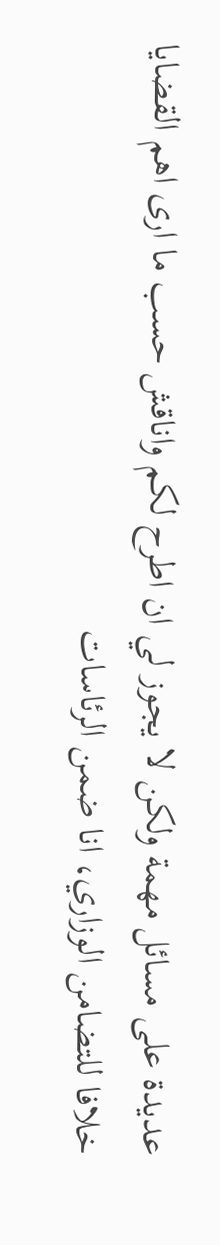عديدة على مسائل مهمة ولكن لا يجوز لي ان اطرح لكم واناقش حسب ما ارى اهم القضايا خلافا للتضامن الوزاري، انا ضمن الرئاسات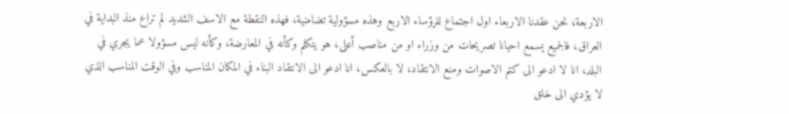الاربعة، نحن عقدنا الاربعاء اول اجتماع للرؤساء الاربع وهذه مسؤولية تضامنية، فهذه النقطة مع الاسف الشديد لم تراع منذ البداية في العراق، فالجميع يسمع احيانا تصريحات من وزراء او من مناصب أعلى، هو يتكلم وكأنه في المعارضة، وكأنه ليس مسؤولا عما يجري في البلد، انا لا ادعو الى كتم الاصوات ومنع الانتقاد، لا بالعكس، انا ادعو الى الانتقاد البناء في المكان المناسب وفي الوقت المناسب الذي لا يؤدي الى خلق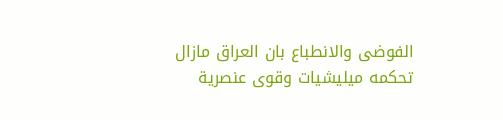الفوضى والانطباع بان العراق مازال تحكمه ميليشيات وقوى عنصرية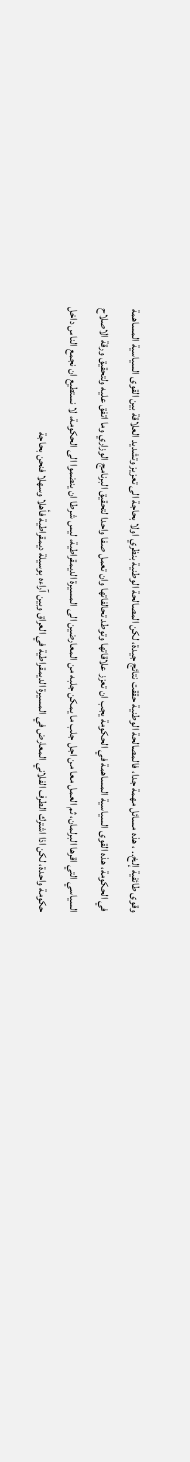وقوى طائفية إلخ.. ، هذه مسائل مهمة جدا، فالمصالحة الوطنية حققت نتائج جيدة، لكن المصالحة الوطنية بنظري اولا بحاجة الى تعزيز وتشديد العلاقة بين القوى السياسية المساهمة في الحكومة، هذه القوى السياسية المساهمة في الحكومة يجب ان تعزز علاقاتها وتوطد تحالفاتها وان تعمل صفا واحدا لتحقيق البرنامج الوزاري وما اتفق عليه ولتحقيق ورقة الاصلاح السياسي التي اقرها البرلمان، ثم العمل معا من اجل جلب ما يمكن جلبه من المعارضين الى المسيرة الديمقراطية، ليس شرطا ان ينضموا الى الحكومة، لا نستطيع ان نجمع الناس داخل حكومة واحدة، لكن اذا اشترك الطرف الفلاني المعارض في المسيرة الديمقراطية في العراق وبين آراءه بوسيلة ديمقراطية فأهلا وسهلا فنحن بحاجة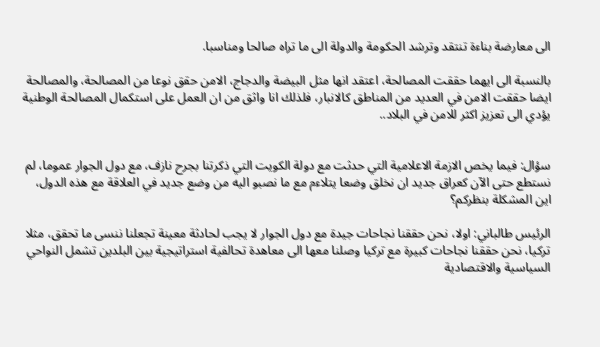الى معارضة بناءة تنتقد وترشد الحكومة والدولة الى ما تراه صالحا ومناسبا.

بالنسبة الى ايهما حققت المصالحة، اعتقد انها مثل البيضة والدجاج، الامن حقق نوعا من المصالحة، والمصالحة ايضا حققت الامن في العديد من المناطق كالانبار، فلذلك انا واثق من ان العمل على استكمال المصالحة الوطنية يؤدي الى تعزيز اكثر للامن في البلاد..


سؤال: فيما يخص الازمة الاعلامية التي حدثت مع دولة الكويت التي ذكرتنا بجرح نازف، مع دول الجوار عموما، لم نستطع حتى الآن كعراق جديد ان نخلق وضعا يتلاءم مع ما نصبو اليه من وضع جديد في العلاقة مع هذه الدول، اين المشكلة بنظركم؟

الرئيس طالباني: اولا، نحن حققنا نجاحات جيدة مع دول الجوار لا يجب لحادثة معينة تجعلنا ننسى ما تحقق، مثلا تركيا، نحن حققنا نجاحات كبيرة مع تركيا وصلنا معها الى معاهدة تحالفية استراتيجية بين البلدين تشمل النواحي السياسية والاقتصادية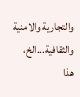والتجارية والامنية والثقافية...الخ، هذا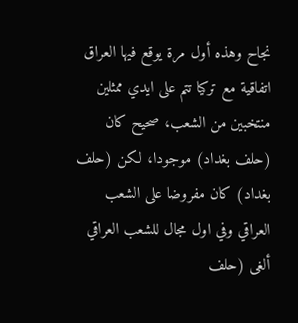نجاح وهذه أول مرة يوقع فيها العراق اتفاقية مع تركيا تتم على ايدي ممثلين منتخبين من الشعب، صحيح كان (حلف بغداد) موجودا، لكن (حلف بغداد) كان مفروضا على الشعب العراقي وفي اول مجال للشعب العراقي ألغى (حلف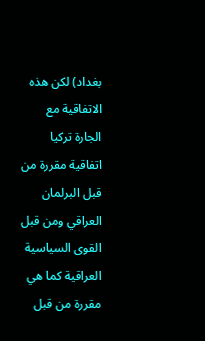بغداد) لكن هذه الاتفاقية مع الجارة تركيا اتفاقية مقررة من قبل البرلمان العراقي ومن قبل القوى السياسية العراقية كما هي مقررة من قبل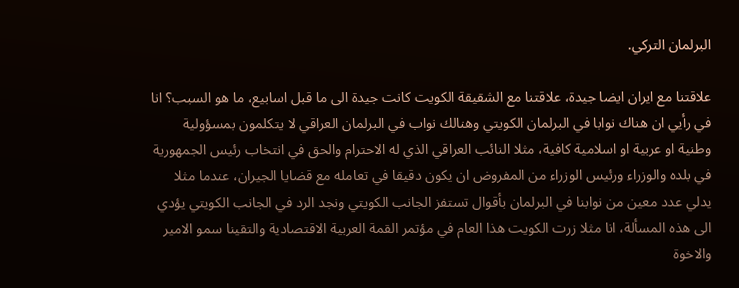البرلمان التركي.

علاقتنا مع ايران ايضا جيدة، علاقتنا مع الشقيقة الكويت كانت جيدة الى ما قبل اسابيع، ما هو السبب؟ انا في رأيي ان هناك نوابا في البرلمان الكويتي وهنالك نواب في البرلمان العراقي لا يتكلمون بمسؤولية وطنية او عربية او اسلامية كافية، مثلا النائب العراقي الذي له الاحترام والحق في انتخاب رئيس الجمهورية في بلده والوزراء ورئيس الوزراء من المفروض ان يكون دقيقا في تعامله مع قضايا الجيران، عندما مثلا يدلي عدد معين من نوابنا في البرلمان بأقوال تستفز الجانب الكويتي ونجد الرد في الجانب الكويتي يؤدي الى هذه المسألة، انا مثلا زرت الكويت هذا العام في مؤتمر القمة العربية الاقتصادية والتقينا سمو الامير والاخوة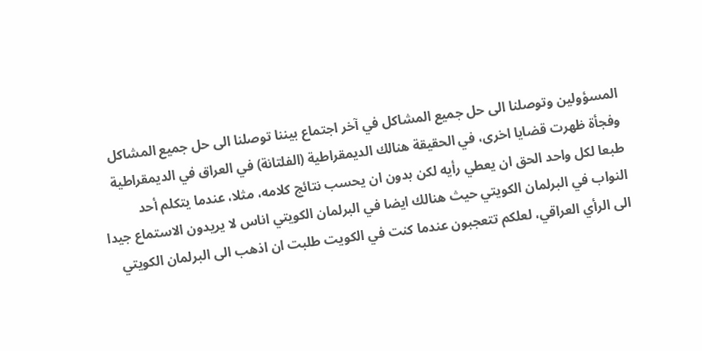المسؤولين وتوصلنا الى حل جميع المشاكل في آخر اجتماع بيننا توصلنا الى حل جميع المشاكل وفجأة ظهرت قضايا اخرى، في الحقيقة هنالك الديمقراطية (الفلتانة) في العراق في الديمقراطية طبعا لكل واحد الحق ان يعطي رأيه لكن بدون ان يحسب نتائج كلامه، مثلا، عندما يتكلم أحد النواب في البرلمان الكويتي حيث هنالك ايضا في البرلمان الكويتي اناس لا يريدون الاستماع جيدا الى الرأي العراقي، لعلكم تتعجبون عندما كنت في الكويت طلبت ان اذهب الى البرلمان الكويتي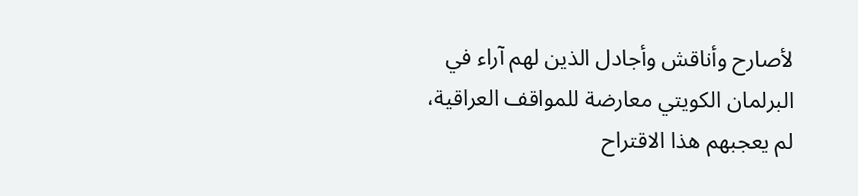لأصارح وأناقش وأجادل الذين لهم آراء في البرلمان الكويتي معارضة للمواقف العراقية، لم يعجبهم هذا الاقتراح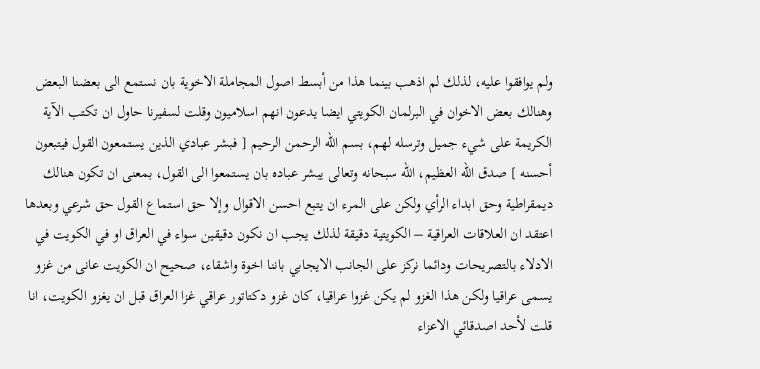ولم يوافقوا عليه، لذلك لم اذهب بينما هذا من أبسط اصول المجاملة الاخوية بان نستمع الى بعضنا البعض وهنالك بعض الاخوان في البرلمان الكويتي ايضا يدعون انهم اسلاميون وقلت لسفيرنا حاول ان تكتب الآية الكريمة على شيء جميل وترسله لهم، بسم الله الرحمن الرحيم [ فبشر عبادي الذين يستمعون القول فيتبعون أحسنه ] صدق الله العظيم، الله سبحانه وتعالى يبشر عباده بان يستمعوا الى القول، بمعنى ان تكون هنالك ديمقراطية وحق ابداء الرأي ولكن على المرء ان يتبع احسن الاقوال وإلا حق استماع القول حق شرعي وبعدها اعتقد ان العلاقات العراقية – الكويتية دقيقة لذلك يجب ان نكون دقيقين سواء في العراق او في الكويت في الادلاء بالتصريحات ودائما نركز على الجانب الايجابي باننا اخوة واشقاء، صحيح ان الكويت عانى من غزو يسمى عراقيا ولكن هذا الغزو لم يكن غزوا عراقيا، كان غزو دكتاتور عراقي غزا العراق قبل ان يغزو الكويت، انا قلت لأحد اصدقائي الاعزاء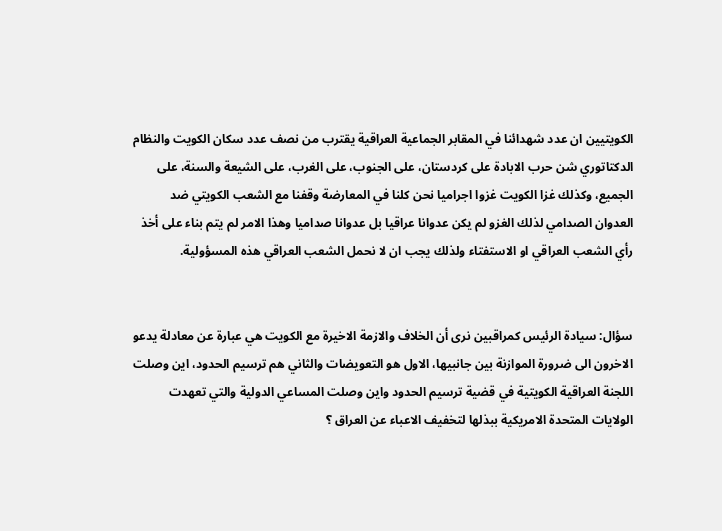الكويتيين ان عدد شهدائنا في المقابر الجماعية العراقية يقترب من نصف عدد سكان الكويت والنظام الدكتاتوري شن حرب الابادة على كردستان، على الجنوب، على الغرب، على الشيعة والسنة، على الجميع، وكذلك غزا الكويت غزوا اجراميا نحن كلنا في المعارضة وقفنا مع الشعب الكويتي ضد العدوان الصدامي لذلك الغزو لم يكن عدوانا عراقيا بل عدوانا صداميا وهذا الامر لم يتم بناء على أخذ رأي الشعب العراقي او الاستفتاء ولذلك يجب ان لا نحمل الشعب العراقي هذه المسؤولية.


سؤال: سيادة الرئيس كمراقبين نرى أن الخلاف والازمة الاخيرة مع الكويت هي عبارة عن معادلة يدعو الاخرون الى ضرورة الموازنة بين جانبيها، الاول هو التعويضات والثاني هم ترسيم الحدود، اين وصلت اللجنة العراقية الكويتية في قضية ترسيم الحدود واين وصلت المساعي الدولية والتي تعهدت الولايات المتحدة الامريكية ببذلها لتخفيف الاعباء عن العراق ؟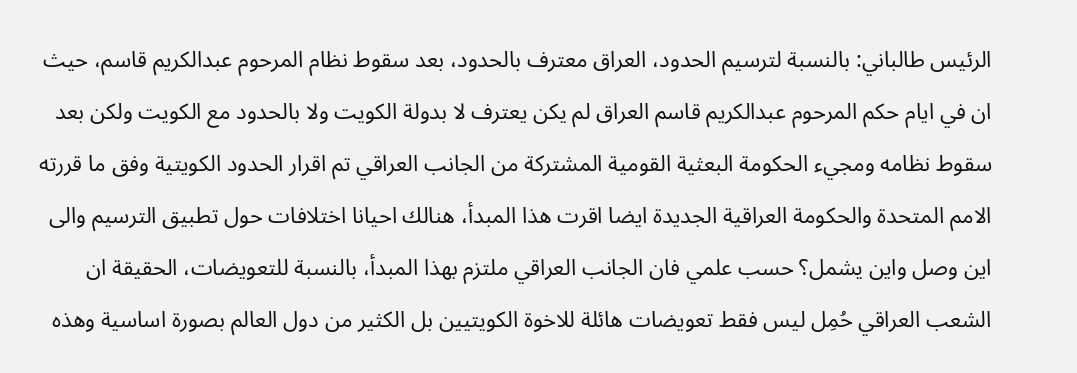الرئيس طالباني: بالنسبة لترسيم الحدود، العراق معترف بالحدود، بعد سقوط نظام المرحوم عبدالكريم قاسم، حيث ان في ايام حكم المرحوم عبدالكريم قاسم العراق لم يكن يعترف لا بدولة الكويت ولا بالحدود مع الكويت ولكن بعد سقوط نظامه ومجيء الحكومة البعثية القومية المشتركة من الجانب العراقي تم اقرار الحدود الكويتية وفق ما قررته الامم المتحدة والحكومة العراقية الجديدة ايضا اقرت هذا المبدأ، هنالك احيانا اختلافات حول تطبيق الترسيم والى اين وصل واين يشمل؟ حسب علمي فان الجانب العراقي ملتزم بهذا المبدأ، بالنسبة للتعويضات، الحقيقة ان الشعب العراقي حُمِل ليس فقط تعويضات هائلة للاخوة الكويتيين بل الكثير من دول العالم بصورة اساسية وهذه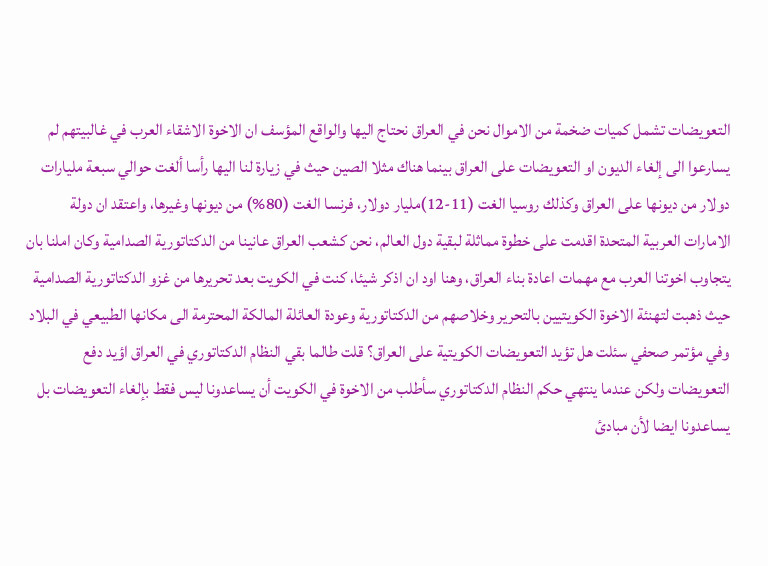التعويضات تشمل كميات ضخمة من الاموال نحن في العراق نحتاج اليها والواقع المؤسف ان الاخوة الاشقاء العرب في غالبيتهم لم يسارعوا الى إلغاء الديون او التعويضات على العراق بينما هناك مثلا الصين حيث في زيارة لنا اليها رأسا ألغت حوالي سبعة مليارات دولار من ديونها على العراق وكذلك روسيا الغت (11-12)مليار دولار، فرنسا الغت (80%) من ديونها وغيرها، واعتقد ان دولة الامارات العربية المتحدة اقدمت على خطوة مماثلة لبقية دول العالم، نحن كشعب العراق عانينا من الدكتاتورية الصدامية وكان املنا بان يتجاوب اخوتنا العرب مع مهمات اعادة بناء العراق، وهنا اود ان اذكر شيئا، كنت في الكويت بعد تحريرها من غزو الدكتاتورية الصدامية حيث ذهبت لتهنئة الاخوة الكويتيين بالتحرير وخلاصهم من الدكتاتورية وعودة العائلة المالكة المحترمة الى مكانها الطبيعي في البلاد وفي مؤتمر صحفي سئلت هل تؤيد التعويضات الكويتية على العراق؟ قلت طالما بقي النظام الدكتاتوري في العراق اؤيد دفع التعويضات ولكن عندما ينتهي حكم النظام الدكتاتوري سأطلب من الاخوة في الكويت أن يساعدونا ليس فقط بإلغاء التعويضات بل يساعدونا ايضا لأن مبادئ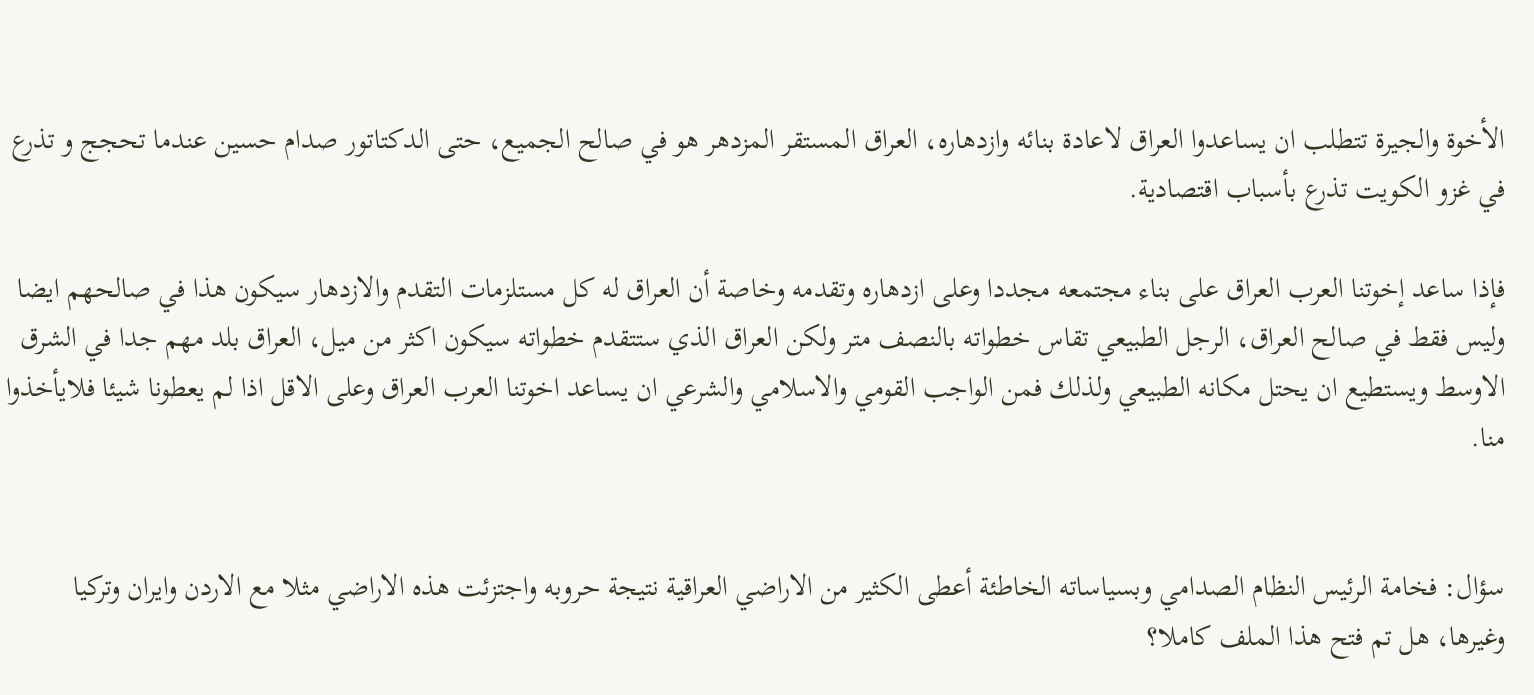الأخوة والجيرة تتطلب ان يساعدوا العراق لاعادة بنائه وازدهاره، العراق المستقر المزدهر هو في صالح الجميع، حتى الدكتاتور صدام حسين عندما تحجج و تذرع في غزو الكويت تذرع بأسباب اقتصادية.

فإذا ساعد إخوتنا العرب العراق على بناء مجتمعه مجددا وعلى ازدهاره وتقدمه وخاصة أن العراق له كل مستلزمات التقدم والازدهار سيكون هذا في صالحهم ايضا وليس فقط في صالح العراق، الرجل الطبيعي تقاس خطواته بالنصف متر ولكن العراق الذي ستتقدم خطواته سيكون اكثر من ميل، العراق بلد مهم جدا في الشرق الاوسط ويستطيع ان يحتل مكانه الطبيعي ولذلك فمن الواجب القومي والاسلامي والشرعي ان يساعد اخوتنا العرب العراق وعلى الاقل اذا لم يعطونا شيئا فلايأخذوا منا.


سؤال: فخامة الرئيس النظام الصدامي وبسياساته الخاطئة أعطى الكثير من الاراضي العراقية نتيجة حروبه واجتزئت هذه الاراضي مثلا مع الاردن وايران وتركيا وغيرها، هل تم فتح هذا الملف كاملا؟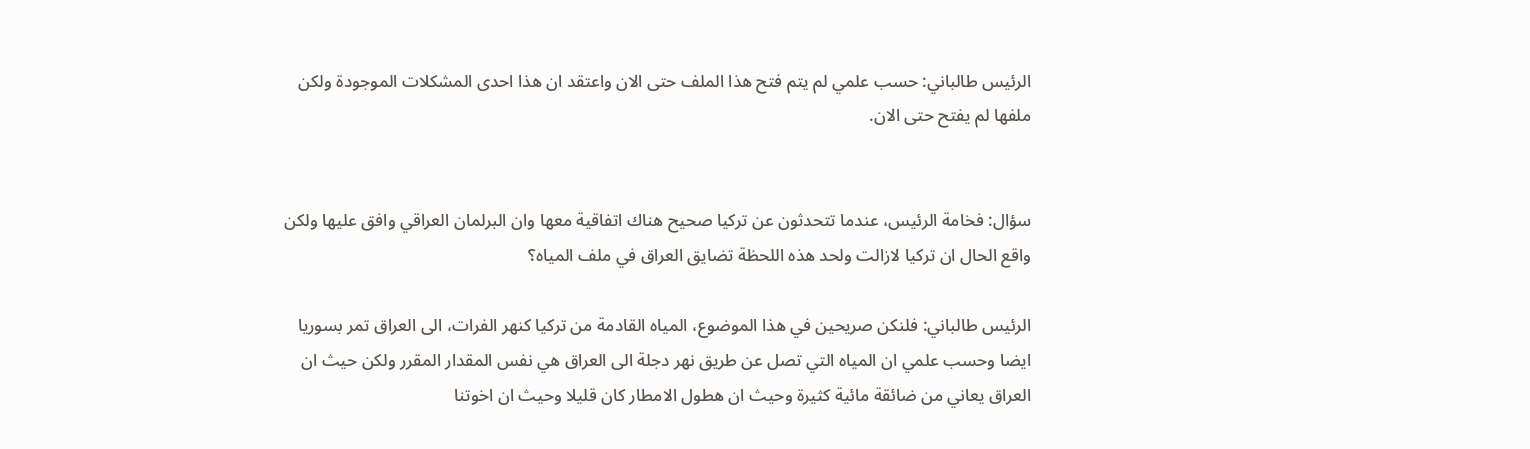الرئيس طالباني: حسب علمي لم يتم فتح هذا الملف حتى الان واعتقد ان هذا احدى المشكلات الموجودة ولكن ملفها لم يفتح حتى الان.


سؤال: فخامة الرئيس، عندما تتحدثون عن تركيا صحيح هناك اتفاقية معها وان البرلمان العراقي وافق عليها ولكن واقع الحال ان تركيا لازالت ولحد هذه اللحظة تضايق العراق في ملف المياه؟

الرئيس طالباني: فلنكن صريحين في هذا الموضوع، المياه القادمة من تركيا كنهر الفرات، الى العراق تمر بسوريا ايضا وحسب علمي ان المياه التي تصل عن طريق نهر دجلة الى العراق هي نفس المقدار المقرر ولكن حيث ان العراق يعاني من ضائقة مائية كثيرة وحيث ان هطول الامطار كان قليلا وحيث ان اخوتنا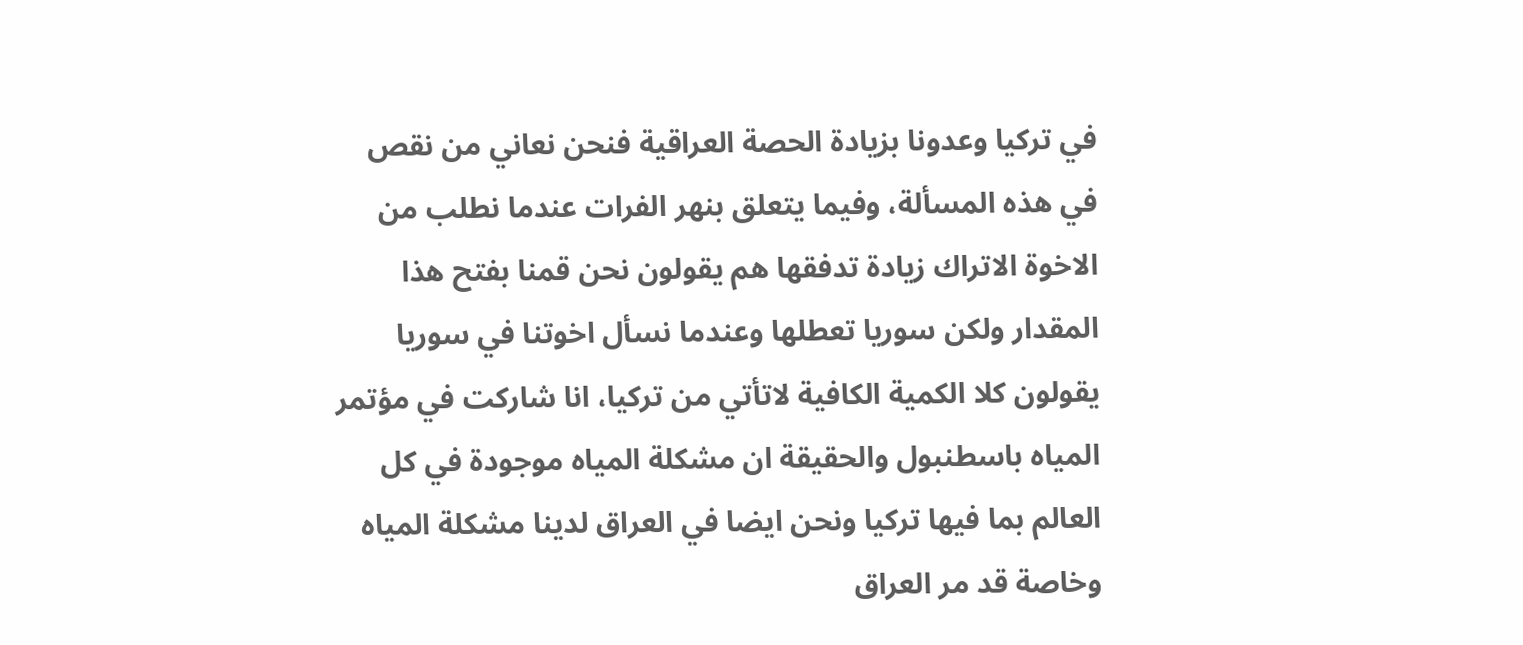في تركيا وعدونا بزيادة الحصة العراقية فنحن نعاني من نقص في هذه المسألة، وفيما يتعلق بنهر الفرات عندما نطلب من الاخوة الاتراك زيادة تدفقها هم يقولون نحن قمنا بفتح هذا المقدار ولكن سوريا تعطلها وعندما نسأل اخوتنا في سوريا يقولون كلا الكمية الكافية لاتأتي من تركيا، انا شاركت في مؤتمر المياه باسطنبول والحقيقة ان مشكلة المياه موجودة في كل العالم بما فيها تركيا ونحن ايضا في العراق لدينا مشكلة المياه وخاصة قد مر العراق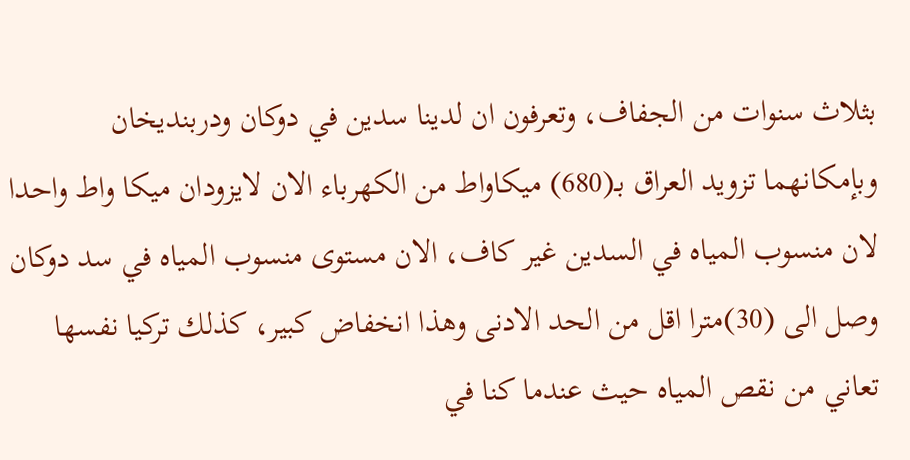بثلاث سنوات من الجفاف، وتعرفون ان لدينا سدين في دوكان ودربنديخان وبإمكانهما تزويد العراق بـ(680) ميكاواط من الكهرباء الان لايزودان ميكا واط واحدا لان منسوب المياه في السدين غير كاف، الان مستوى منسوب المياه في سد دوكان وصل الى (30)مترا اقل من الحد الادنى وهذا انخفاض كبير، كذلك تركيا نفسها تعاني من نقص المياه حيث عندما كنا في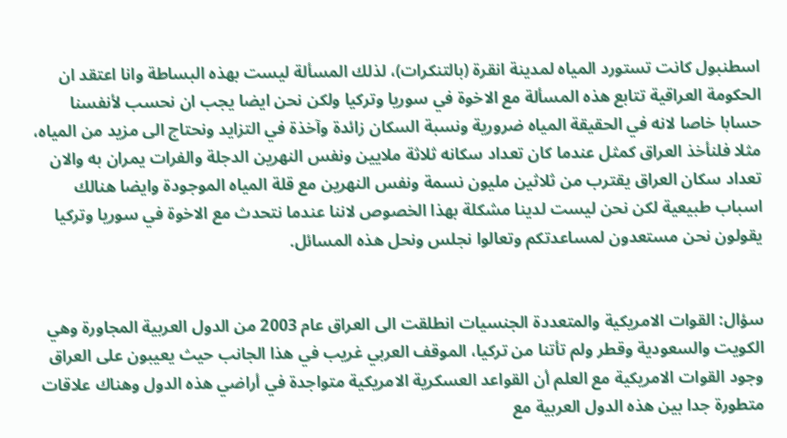اسطنبول كانت تستورد المياه لمدينة انقرة (بالتنكرات)، لذلك المسألة ليست بهذه البساطة وانا اعتقد ان الحكومة العراقية تتابع هذه المسألة مع الاخوة في سوريا وتركيا ولكن نحن ايضا يجب ان نحسب لأنفسنا حسابا خاصا لانه في الحقيقة المياه ضرورية ونسبة السكان زائدة وآخذة في التزايد ونحتاج الى مزيد من المياه، مثلا فلنأخذ العراق كمثل عندما كان تعداد سكانه ثلاثة ملايين ونفس النهرين الدجلة والفرات يمران به والان تعداد سكان العراق يقترب من ثلاثين مليون نسمة ونفس النهرين مع قلة المياه الموجودة وايضا هنالك اسباب طبيعية لكن نحن ليست لدينا مشكلة بهذا الخصوص لاننا عندما نتحدث مع الاخوة في سوريا وتركيا يقولون نحن مستعدون لمساعدتكم وتعالوا نجلس ونحل هذه المسائل.


سؤال: القوات الامريكية والمتعددة الجنسيات انطلقت الى العراق عام 2003 من الدول العربية المجاورة وهي الكويت والسعودية وقطر ولم تأتنا من تركيا، الموقف العربي غريب في هذا الجانب حيث يعيبون على العراق وجود القوات الامريكية مع العلم أن القواعد العسكرية الامريكية متواجدة في أراضي هذه الدول وهناك علاقات متطورة جدا بين هذه الدول العربية مع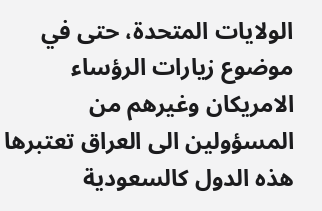الولايات المتحدة، حتى في موضوع زيارات الرؤساء الامريكان وغيرهم من المسؤولين الى العراق تعتبرها هذه الدول كالسعودية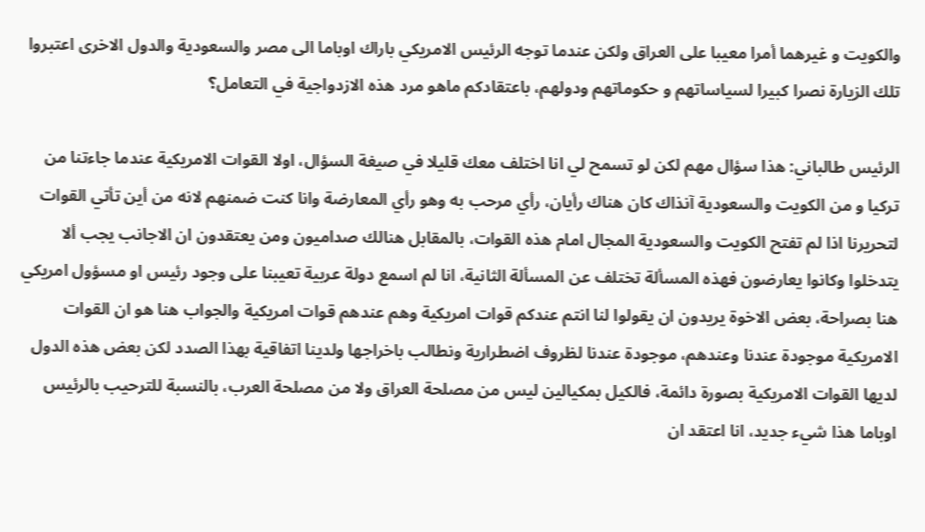والكويت و غيرهما أمرا معيبا على العراق ولكن عندما توجه الرئيس الامريكي باراك اوباما الى مصر والسعودية والدول الاخرى اعتبروا تلك الزيارة نصرا كبيرا لسياساتهم و حكوماتهم ودولهم، باعتقادكم ماهو مرد هذه الازدواجية في التعامل؟

الرئيس طالباني: هذا سؤال مهم لكن لو تسمح لي انا اختلف معك قليلا في صيغة السؤال، اولا القوات الامريكية عندما جاءتنا من تركيا و من الكويت والسعودية آنذاك كان هناك رأيان، رأي مرحب به وهو رأي المعارضة وانا كنت ضمنهم لانه من أين تأتي القوات لتحريرنا اذا لم تفتح الكويت والسعودية المجال امام هذه القوات، بالمقابل هنالك صداميون ومن يعتقدون ان الاجانب يجب ألا يتدخلوا وكانوا يعارضون فهذه المسألة تختلف عن المسألة الثانية، انا لم اسمع دولة عربية تعيبنا على وجود رئيس او مسؤول امريكي هنا بصراحة، بعض الاخوة يريدون ان يقولوا لنا انتم عندكم قوات امريكية وهم عندهم قوات امريكية والجواب هنا هو ان القوات الامريكية موجودة عندنا وعندهم، موجودة عندنا لظروف اضطرارية ونطالب باخراجها ولدينا اتفاقية بهذا الصدد لكن بعض هذه الدول لديها القوات الامريكية بصورة دائمة، فالكيل بمكيالين ليس من مصلحة العراق ولا من مصلحة العرب، بالنسبة للترحيب بالرئيس اوباما هذا شيء جديد، انا اعتقد ان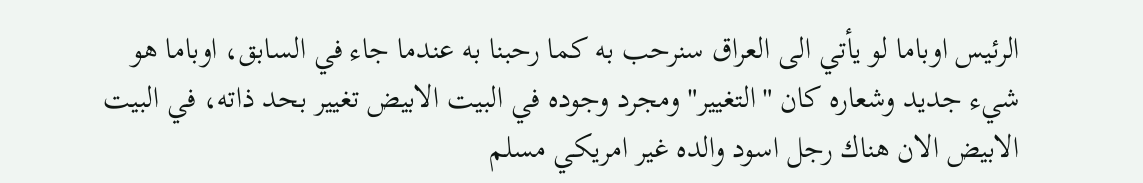الرئيس اوباما لو يأتي الى العراق سنرحب به كما رحبنا به عندما جاء في السابق، اوباما هو شيء جديد وشعاره كان "التغيير" ومجرد وجوده في البيت الابيض تغيير بحد ذاته، في البيت الابيض الان هناك رجل اسود والده غير امريكي مسلم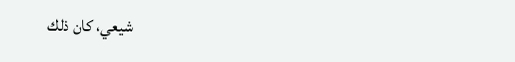شيعي، كان ذلك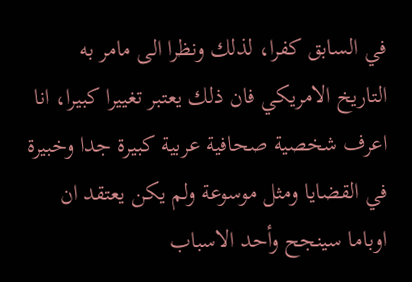في السابق كفرا، لذلك ونظرا الى مامر به التاريخ الامريكي فان ذلك يعتبر تغييرا كبيرا، انا اعرف شخصية صحافية عربية كبيرة جدا وخبيرة في القضايا ومثل موسوعة ولم يكن يعتقد ان اوباما سينجح وأحد الاسباب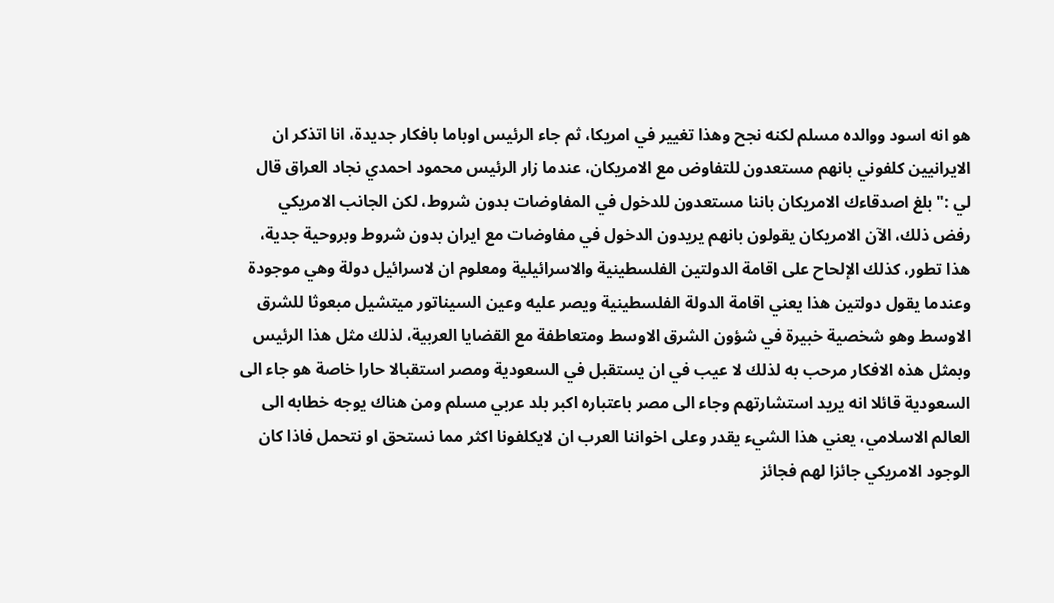هو انه اسود ووالده مسلم لكنه نجح وهذا تغيير في امريكا، ثم جاء الرئيس اوباما بافكار جديدة، انا اتذكر ان الايرانيين كلفوني بانهم مستعدون للتفاوض مع الامريكان، عندما زار الرئيس محمود احمدي نجاد العراق قال لي :"بلغ اصدقاءك الامريكان باننا مستعدون للدخول في المفاوضات بدون شروط، لكن الجانب الامريكي رفض ذلك، الآن الامريكان يقولون بانهم يريدون الدخول في مفاوضات مع ايران بدون شروط وبروحية جدية، هذا تطور، كذلك الإلحاح على اقامة الدولتين الفلسطينية والاسرائيلية ومعلوم ان لاسرائيل دولة وهي موجودة وعندما يقول دولتين هذا يعني اقامة الدولة الفلسطينية ويصر عليه وعين السيناتور ميتشيل مبعوثا للشرق الاوسط وهو شخصية خبيرة في شؤون الشرق الاوسط ومتعاطفة مع القضايا العربية، لذلك مثل هذا الرئيس وبمثل هذه الافكار مرحب به لذلك لا عيب في ان يستقبل في السعودية ومصر استقبالا حارا خاصة هو جاء الى السعودية قائلا انه يريد استشارتهم وجاء الى مصر باعتباره اكبر بلد عربي مسلم ومن هناك يوجه خطابه الى العالم الاسلامي، يعني هذا الشيء يقدر وعلى اخواننا العرب ان لايكلفونا اكثر مما نستحق او نتحمل فاذا كان الوجود الامريكي جائزا لهم فجائز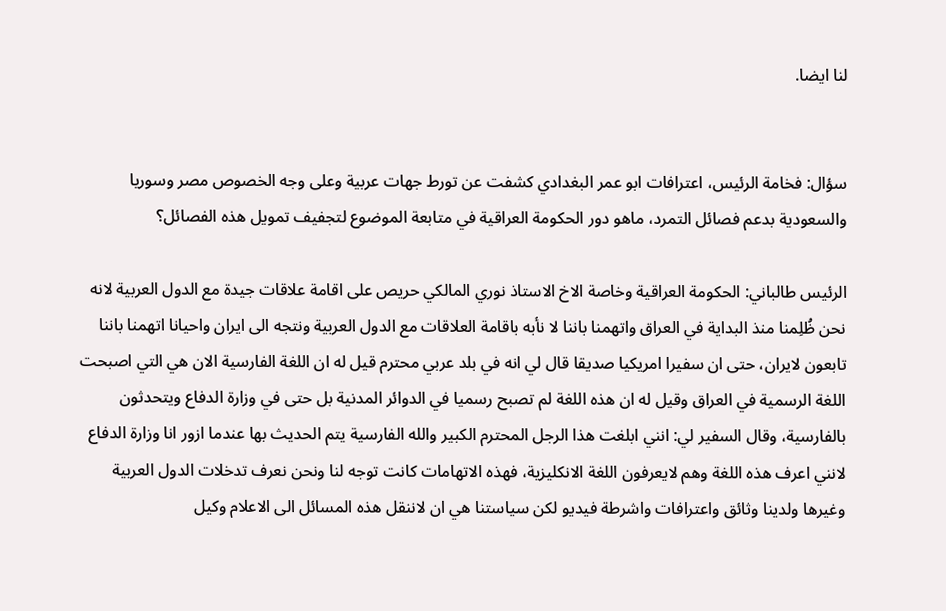لنا ايضا.


سؤال: فخامة الرئيس، اعترافات ابو عمر البغدادي كشفت عن تورط جهات عربية وعلى وجه الخصوص مصر وسوريا والسعودية بدعم فصائل التمرد، ماهو دور الحكومة العراقية في متابعة الموضوع لتجفيف تمويل هذه الفصائل؟

الرئيس طالباني: الحكومة العراقية وخاصة الاخ الاستاذ نوري المالكي حريص على اقامة علاقات جيدة مع الدول العربية لانه نحن ظُلِمنا منذ البداية في العراق واتهمنا باننا لا نأبه باقامة العلاقات مع الدول العربية ونتجه الى ايران واحيانا اتهمنا باننا تابعون لايران، حتى ان سفيرا امريكيا صديقا قال لي انه في بلد عربي محترم قيل له ان اللغة الفارسية الان هي التي اصبحت اللغة الرسمية في العراق وقيل له ان هذه اللغة لم تصبح رسميا في الدوائر المدنية بل حتى في وزارة الدفاع ويتحدثون بالفارسية، وقال السفير لي: انني ابلغت هذا الرجل المحترم الكبير والله الفارسية يتم الحديث بها عندما ازور انا وزارة الدفاع لانني اعرف هذه اللغة وهم لايعرفون اللغة الانكليزية، فهذه الاتهامات كانت توجه لنا ونحن نعرف تدخلات الدول العربية وغيرها ولدينا وثائق واعترافات واشرطة فيديو لكن سياستنا هي ان لاننقل هذه المسائل الى الاعلام وكيل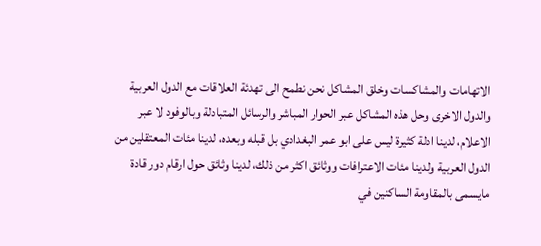الاتهامات والمشاكسات وخلق المشاكل نحن نطمح الى تهدئة العلاقات مع الدول العربية والدول الاخرى وحل هذه المشاكل عبر الحوار المباشر والرسائل المتبادلة وبالوفود لا عبر الاعلام، لدينا ادلة كثيرة ليس على ابو عمر البغدادي بل قبله وبعده، لدينا مئات المعتقلين من الدول العربية ولدينا مئات الاعترافات ووثائق اكثر من ذلك، لدينا وثائق حول ارقام دور قادة مايسمى بالمقاومة الساكنين في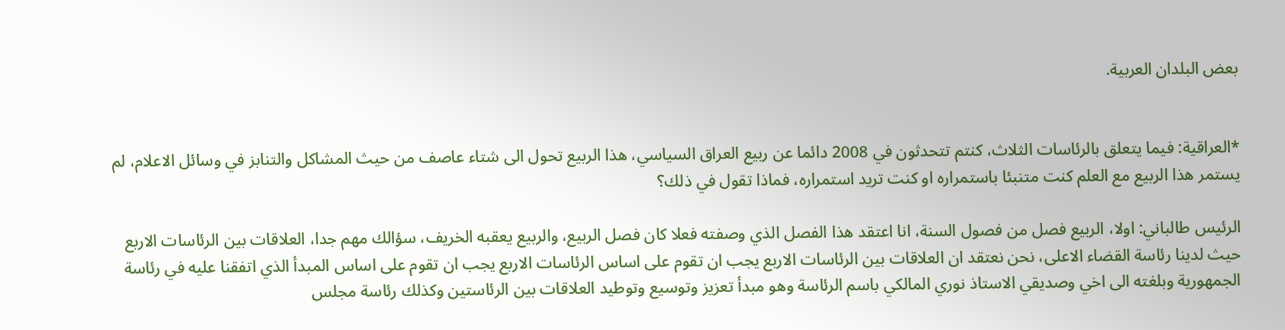بعض البلدان العربية.


*العراقية: فيما يتعلق بالرئاسات الثلاث، كنتم تتحدثون في 2008 دائما عن ربيع العراق السياسي، هذا الربيع تحول الى شتاء عاصف من حيث المشاكل والتنابز في وسائل الاعلام، لم يستمر هذا الربيع مع العلم كنت متنبئا باستمراره او كنت تريد استمراره، فماذا تقول في ذلك؟

الرئيس طالباني: اولا، الربيع فصل من فصول السنة، انا اعتقد هذا الفصل الذي وصفته فعلا كان فصل الربيع، والربيع يعقبه الخريف، سؤالك مهم جدا، العلاقات بين الرئاسات الاربع حيث لدينا رئاسة القضاء الاعلى، نحن نعتقد ان العلاقات بين الرئاسات الاربع يجب ان تقوم على اساس الرئاسات الاربع يجب ان تقوم على اساس المبدأ الذي اتفقنا عليه في رئاسة الجمهورية وبلغته الى اخي وصديقي الاستاذ نوري المالكي باسم الرئاسة وهو مبدأ تعزيز وتوسيع وتوطيد العلاقات بين الرئاستين وكذلك رئاسة مجلس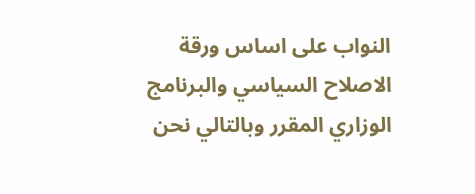النواب على اساس ورقة الاصلاح السياسي والبرنامج الوزاري المقرر وبالتالي نحن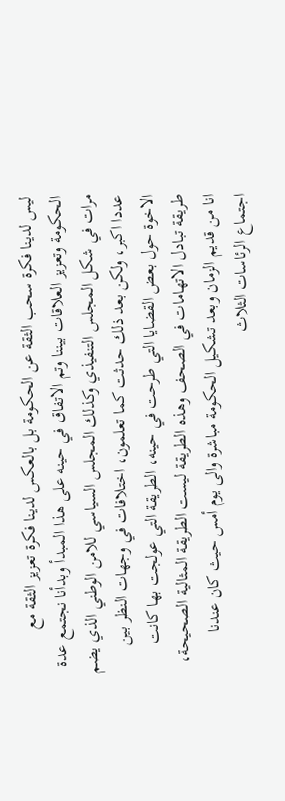ليس لدينا فكرة سحب الثقة عن الحكومة بل بالعكس لدينا فكرة تعزيز الثقة مع الحكومة وتعزيز العلاقات بيننا وتم الاتفاق في حينه على هذا المبدأ وبدأنا نجتمع عدة مرات في شكل المجلس التنفيذي وكذلك المجلس السياسي للامن الوطني الذي يضم عددا اكبر، ولكن بعد ذلك حدثت كما تعلمون، اختلافات في وجهات النظر بين الاخوة حول بعض القضايا التي طرحت في حينه، الطريقة التي عولجت بها كانت طريقة تبادل الاتهامات في الصحف وهذه الطريقة ليست الطريقة المثالية الصحيحة، انا من قديم الزمان وبعد تشكيل الحكومة مباشرة والى يوم أمس حيث كان عندنا اجتماع الرئاسات الثلاث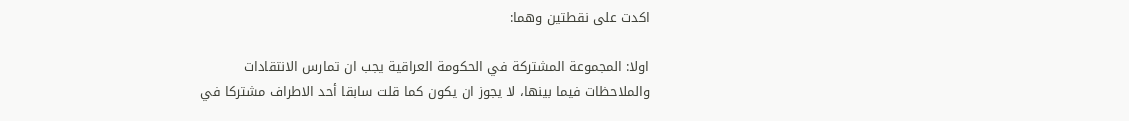اكدت على نقطتين وهما:

اولا: المجموعة المشتركة في الحكومة العراقية يجب ان تمارس الانتقادات والملاحظات فيما بينها، لا يجوز ان يكون كما قلت سابقا أحد الاطراف مشتركا في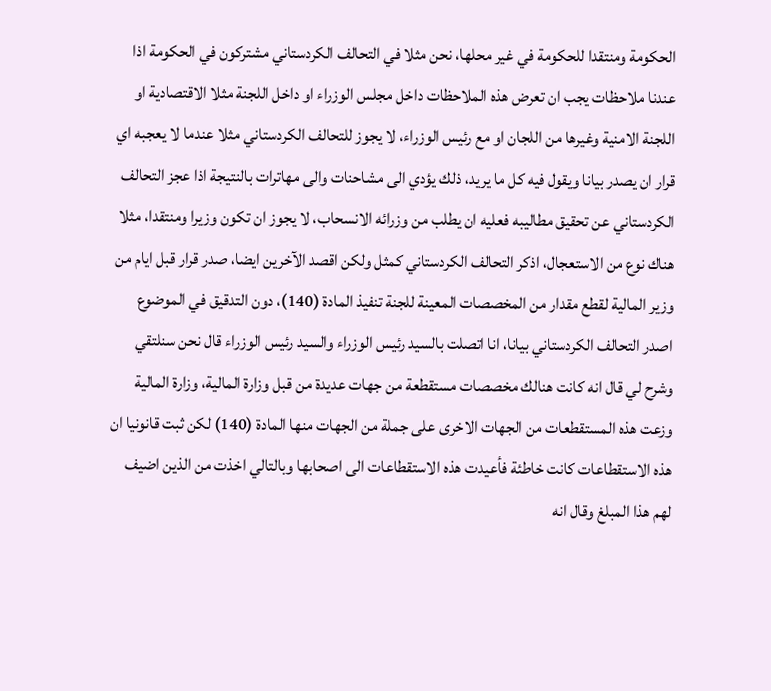الحكومة ومنتقدا للحكومة في غير محلها، نحن مثلا في التحالف الكردستاني مشتركون في الحكومة اذا عندنا ملاحظات يجب ان تعرض هذه الملاحظات داخل مجلس الوزراء او داخل اللجنة مثلا الاقتصادية او اللجنة الامنية وغيرها من اللجان او مع رئيس الوزراء، لا يجوز للتحالف الكردستاني مثلا عندما لا يعجبه اي قرار ان يصدر بيانا ويقول فيه كل ما يريد، ذلك يؤدي الى مشاحنات والى مهاترات بالنتيجة اذا عجز التحالف الكردستاني عن تحقيق مطاليبه فعليه ان يطلب من وزرائه الانسحاب، لا يجوز ان تكون وزيرا ومنتقدا، مثلا هناك نوع من الاستعجال، اذكر التحالف الكردستاني كمثل ولكن اقصد الآخرين ايضا، صدر قرار قبل ايام من وزير المالية لقطع مقدار من المخصصات المعينة للجنة تنفيذ المادة (140)، دون التدقيق في الموضوع اصدر التحالف الكردستاني بيانا، انا اتصلت بالسيد رئيس الوزراء والسيد رئيس الوزراء قال نحن سنلتقي وشرح لي قال انه كانت هنالك مخصصات مستقطعة من جهات عديدة من قبل وزارة المالية، وزارة المالية وزعت هذه المستقطعات من الجهات الاخرى على جملة من الجهات منها المادة (140) لكن ثبت قانونيا ان هذه الاستقطاعات كانت خاطئة فأعيدت هذه الاستقطاعات الى اصحابها وبالتالي اخذت من الذين اضيف لهم هذا المبلغ وقال انه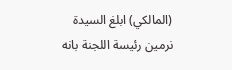(المالكي) ابلغ السيدة نرمين رئيسة اللجنة بانه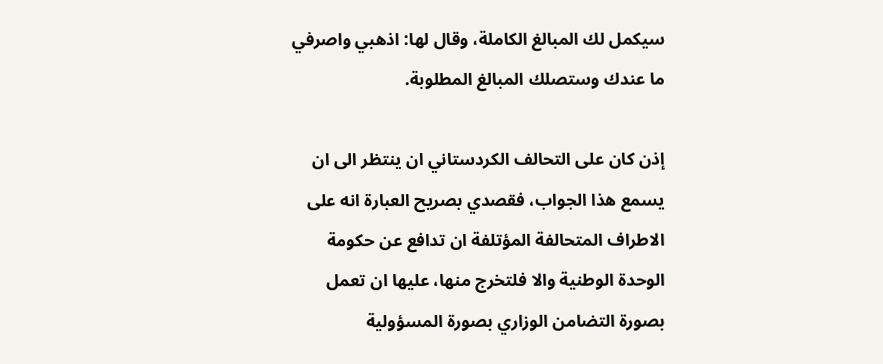سيكمل لك المبالغ الكاملة، وقال لها: اذهبي واصرفي ما عندك وستصلك المبالغ المطلوبة.

إذن كان على التحالف الكردستاني ان ينتظر الى ان يسمع هذا الجواب، فقصدي بصريح العبارة انه على الاطراف المتحالفة المؤتلفة ان تدافع عن حكومة الوحدة الوطنية والا فلتخرج منها، عليها ان تعمل بصورة التضامن الوزاري بصورة المسؤولية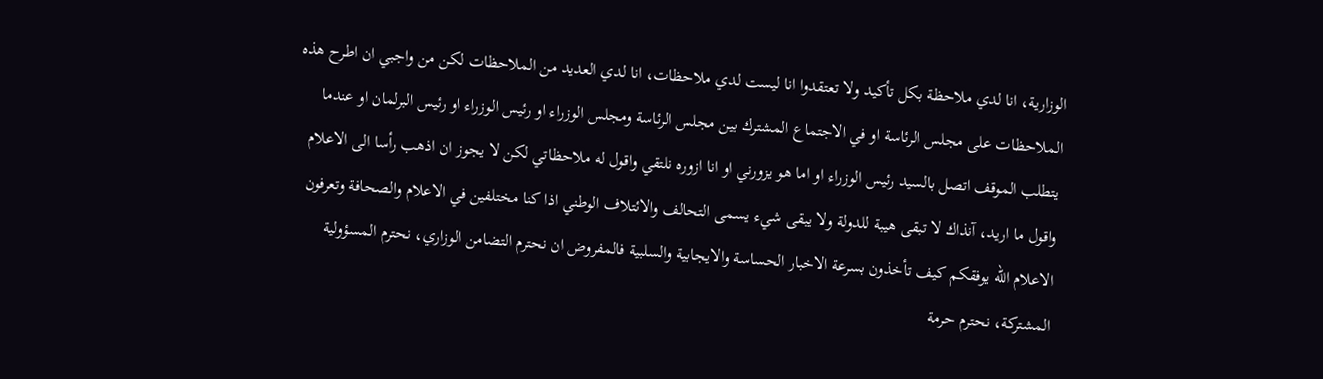الوزارية، انا لدي ملاحظة بكل تأكيد ولا تعتقدوا انا ليست لدي ملاحظات، انا لدي العديد من الملاحظات لكن من واجبي ان اطرح هذه الملاحظات على مجلس الرئاسة او في الاجتماع المشترك بين مجلس الرئاسة ومجلس الوزراء او رئيس الوزراء او رئيس البرلمان او عندما يتطلب الموقف اتصل بالسيد رئيس الوزراء او اما هو يزورني او انا ازوره نلتقي واقول له ملاحظاتي لكن لا يجوز ان اذهب رأسا الى الاعلام واقول ما اريد، آنذاك لا تبقى هيبة للدولة ولا يبقى شيء يسمى التحالف والائتلاف الوطني اذا كنا مختلفين في الاعلام والصحافة وتعرفون الاعلام الله يوفقكم كيف تأخذون بسرعة الاخبار الحساسة والايجابية والسلبية فالمفروض ان نحترم التضامن الوزاري، نحترم المسؤولية المشتركة، نحترم حرمة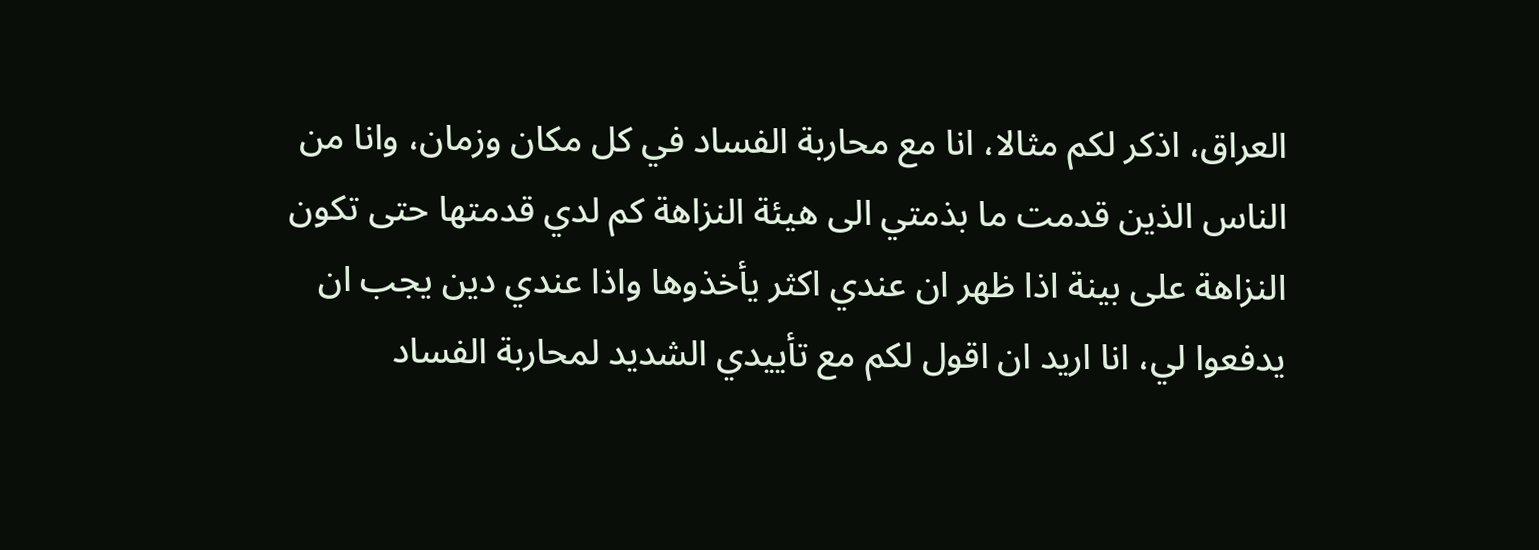العراق، اذكر لكم مثالا، انا مع محاربة الفساد في كل مكان وزمان، وانا من الناس الذين قدمت ما بذمتي الى هيئة النزاهة كم لدي قدمتها حتى تكون النزاهة على بينة اذا ظهر ان عندي اكثر يأخذوها واذا عندي دين يجب ان يدفعوا لي، انا اريد ان اقول لكم مع تأييدي الشديد لمحاربة الفساد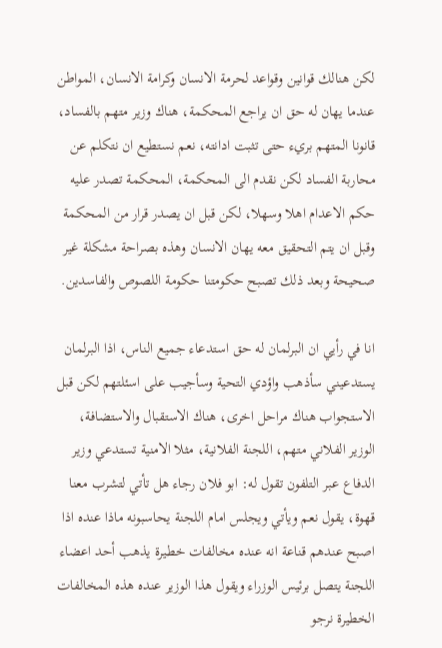لكن هنالك قوانين وقواعد لحرمة الانسان وكرامة الانسان، المواطن عندما يهان له حق ان يراجع المحكمة، هناك وزير متهم بالفساد، قانونا المتهم بريء حتى تثبت ادانته، نعم نستطيع ان نتكلم عن محاربة الفساد لكن نقدم الى المحكمة، المحكمة تصدر عليه حكم الاعدام اهلا وسهلا، لكن قبل ان يصدر قرار من المحكمة وقبل ان يتم التحقيق معه يهان الانسان وهذه بصراحة مشكلة غير صحيحة وبعد ذلك تصبح حكومتنا حكومة اللصوص والفاسدين.

انا في رأيي ان البرلمان له حق استدعاء جميع الناس، اذا البرلمان يستدعيني سأذهب واؤدي التحية وسأجيب على اسئلتهم لكن قبل الاستجواب هناك مراحل اخرى، هناك الاستقبال والاستضافة، الوزير الفلاني متهم، اللجنة الفلانية، مثلا الامنية تستدعي وزير الدفاع عبر التلفون تقول له: ابو فلان رجاء هل تأتي لتشرب معنا قهوة، يقول نعم ويأتي ويجلس امام اللجنة يحاسبونه ماذا عنده اذا اصبح عندهم قناعة انه عنده مخالفات خطيرة يذهب أحد اعضاء اللجنة يتصل برئيس الوزراء ويقول هذا الوزير عنده هذه المخالفات الخطيرة نرجو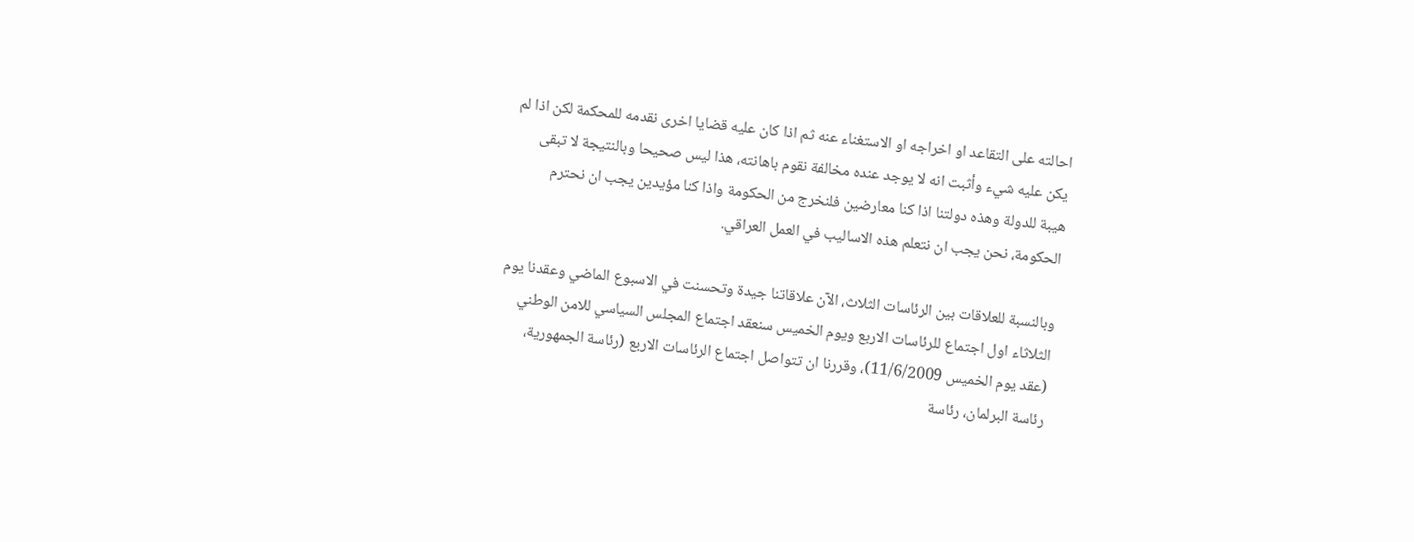احالته على التقاعد او اخراجه او الاستغناء عنه ثم اذا كان عليه قضايا اخرى نقدمه للمحكمة لكن اذا لم يكن عليه شيء وأثبت انه لا يوجد عنده مخالفة نقوم باهانته، هذا ليس صحيحا وبالنتيجة لا تبقى هيبة للدولة وهذه دولتنا اذا كنا معارضين فلنخرج من الحكومة واذا كنا مؤيدين يجب ان نحترم الحكومة، نحن يجب ان نتعلم هذه الاساليب في العمل العراقي.

وبالنسبة للعلاقات بين الرئاسات الثلاث، الآن علاقاتنا جيدة وتحسنت في الاسبوع الماضي وعقدنا يوم الثلاثاء اول اجتماع للرئاسات الاربع ويوم الخميس سنعقد اجتماع المجلس السياسي للامن الوطني (عقد يوم الخميس 11/6/2009)، وقررنا ان تتواصل اجتماع الرئاسات الاربع (رئاسة الجمهورية، رئاسة البرلمان، رئاسة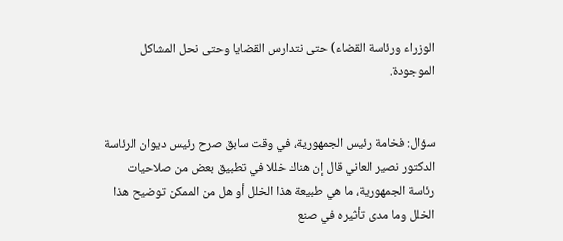الوزراء ورئاسة القضاء) حتى نتدارس القضايا وحتى نحل المشاكل الموجودة.


سؤال: فخامة رئيس الجمهورية، في وقت سابق صرح رئيس ديوان الرئاسة الدكتور نصير العاني قال إن هناك خللا في تطبيق بعض من صلاحيات رئاسة الجمهورية، ما هي طبيعة هذا الخلل أو هل من الممكن توضيح هذا الخلل وما مدى تأثيره في صنع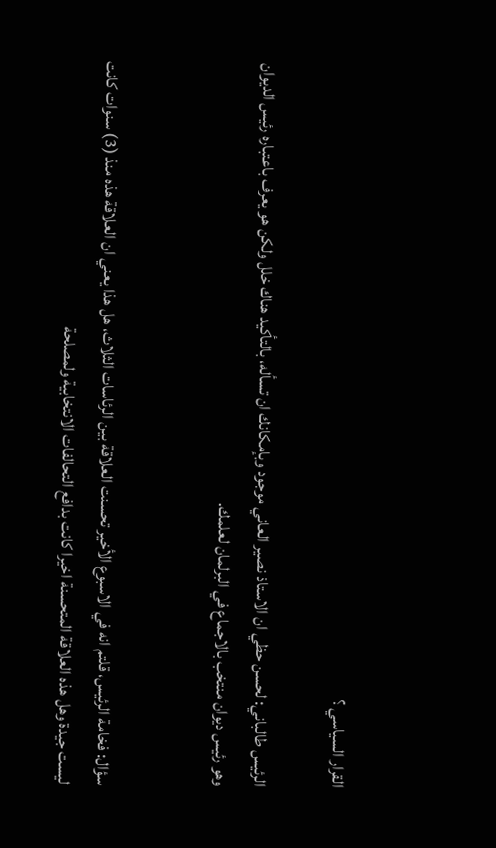القرار السياسي ؟

الرئيس طالباني: لحسن حظي ان الاستاذ نصير العاني موجود وبإمكانك ان تسأله، بالتأكيد هناك خلل ولكن هو يعرف باعتباره رئيس الديوان وهو رئيس ديوان منتخب بالاجماع في البرلمان لعلمك.


سؤال: فخامة الرئيس، قلتم انه في الاسبوع الأخير تحسنت العلاقة بين الرئاسات الثلاث، هل هذا يعني ان العلاقة هذه منذ (3) سنوات كانت ليست جيدة وهل هذه العلاقة المتحسنة اخيرا كانت بدافع التحالفات الانتخابية ولمصلحة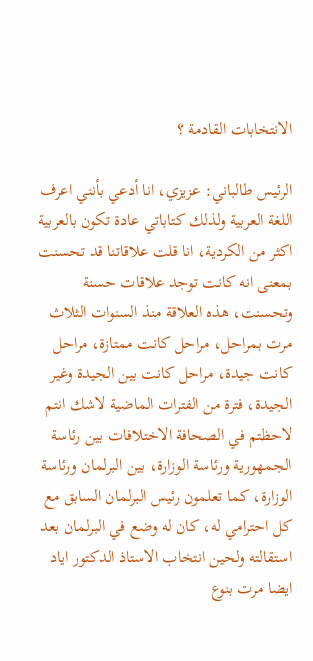الانتخابات القادمة ؟

الرئيس طالباني: عزيزي، انا أدعي بأنني اعرف اللغة العربية ولذلك كتاباتي عادة تكون بالعربية اكثر من الكردية، انا قلت علاقاتنا قد تحسنت بمعنى انه كانت توجد علاقات حسنة وتحسنت، هذه العلاقة منذ السنوات الثلاث مرت بمراحل، مراحل كانت ممتازة، مراحل كانت جيدة، مراحل كانت بين الجيدة وغير الجيدة، فترة من الفترات الماضية لاشك انتم لاحظتم في الصحافة الاختلافات بين رئاسة الجمهورية ورئاسة الوزارة، بين البرلمان ورئاسة الوزارة، كما تعلمون رئيس البرلمان السابق مع كل احترامي له، كان له وضع في البرلمان بعد استقالته ولحين انتخاب الاستاذ الدكتور اياد ايضا مرت بنوع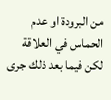من البرودة او عدم الحماس في العلاقة لكن فيما بعد ذلك جرى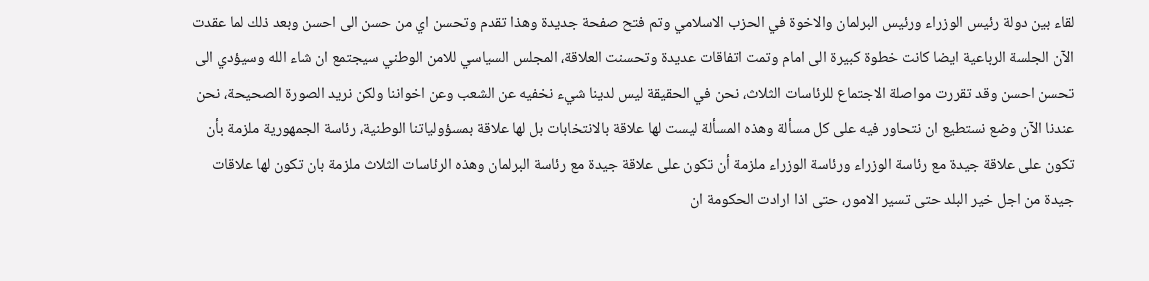لقاء بين دولة رئيس الوزراء ورئيس البرلمان والاخوة في الحزب الاسلامي وتم فتح صفحة جديدة وهذا تقدم وتحسن اي من حسن الى احسن وبعد ذلك لما عقدت الآن الجلسة الرباعية ايضا كانت خطوة كبيرة الى امام وتمت اتفاقات عديدة وتحسنت العلاقة، المجلس السياسي للامن الوطني سيجتمع ان شاء الله وسيؤدي الى تحسن احسن وقد تقررت مواصلة الاجتماع للرئاسات الثلاث، نحن في الحقيقة ليس لدينا شيء نخفيه عن الشعب وعن اخواننا ولكن نريد الصورة الصحيحة، نحن عندنا الآن وضع نستطيع ان نتحاور فيه على كل مسألة وهذه المسألة ليست لها علاقة بالانتخابات بل لها علاقة بمسؤولياتنا الوطنية، رئاسة الجمهورية ملزمة بأن تكون على علاقة جيدة مع رئاسة الوزراء ورئاسة الوزراء ملزمة أن تكون على علاقة جيدة مع رئاسة البرلمان وهذه الرئاسات الثلاث ملزمة بان تكون لها علاقات جيدة من اجل خير البلد حتى تسير الامور، حتى اذا ارادت الحكومة ان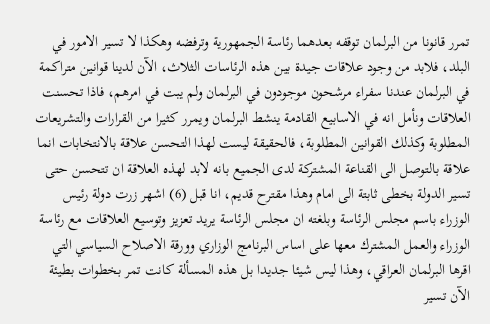تمرر قانونا من البرلمان توقفه بعدهما رئاسة الجمهورية وترفضه وهكذا لا تسير الامور في البلد، فلابد من وجود علاقات جيدة بين هذه الرئاسات الثلاث، الآن لدينا قوانين متراكمة في البرلمان عندنا سفراء مرشحون موجودون في البرلمان ولم يبت في امرهم، فاذا تحسنت العلاقات ونأمل انه في الاسابيع القادمة ينشط البرلمان ويمرر كثيرا من القرارات والتشريعات المطلوبة وكذلك القوانين المطلوبة، فالحقيقة ليست لهذا التحسن علاقة بالانتخابات انما علاقة بالتوصل الى القناعة المشتركة لدى الجميع بانه لابد لهذه العلاقة ان تتحسن حتى تسير الدولة بخطى ثابتة الى امام وهذا مقترح قديم، انا قبل (6) اشهر زرت دولة رئيس الوزراء باسم مجلس الرئاسة وبلغته ان مجلس الرئاسة يريد تعزيز وتوسيع العلاقات مع رئاسة الوزراء والعمل المشترك معها على اساس البرنامج الوزاري وورقة الاصلاح السياسي التي اقرها البرلمان العراقي، وهذا ليس شيئا جديدا بل هذه المسألة كانت تمر بخطوات بطيئة الآن تسير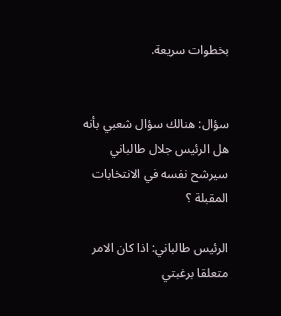بخطوات سريعة.


سؤال: هنالك سؤال شعبي بأنه هل الرئيس جلال طالباني سيرشح نفسه في الانتخابات المقبلة ؟

الرئيس طالباني: اذا كان الامر متعلقا برغبتي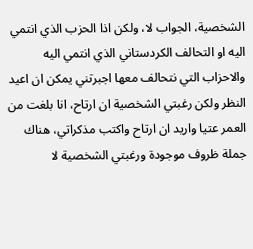الشخصية، الجواب لا، ولكن اذا الحزب الذي انتمي اليه او التحالف الكردستاني الذي انتمي اليه والاحزاب التي نتحالف معها اجبرتني يمكن ان اعيد النظر ولكن رغبتي الشخصية ان ارتاح، انا بلغت من العمر عتيا واريد ان ارتاح واكتب مذكراتي، هناك جملة ظروف موجودة ورغبتي الشخصية لا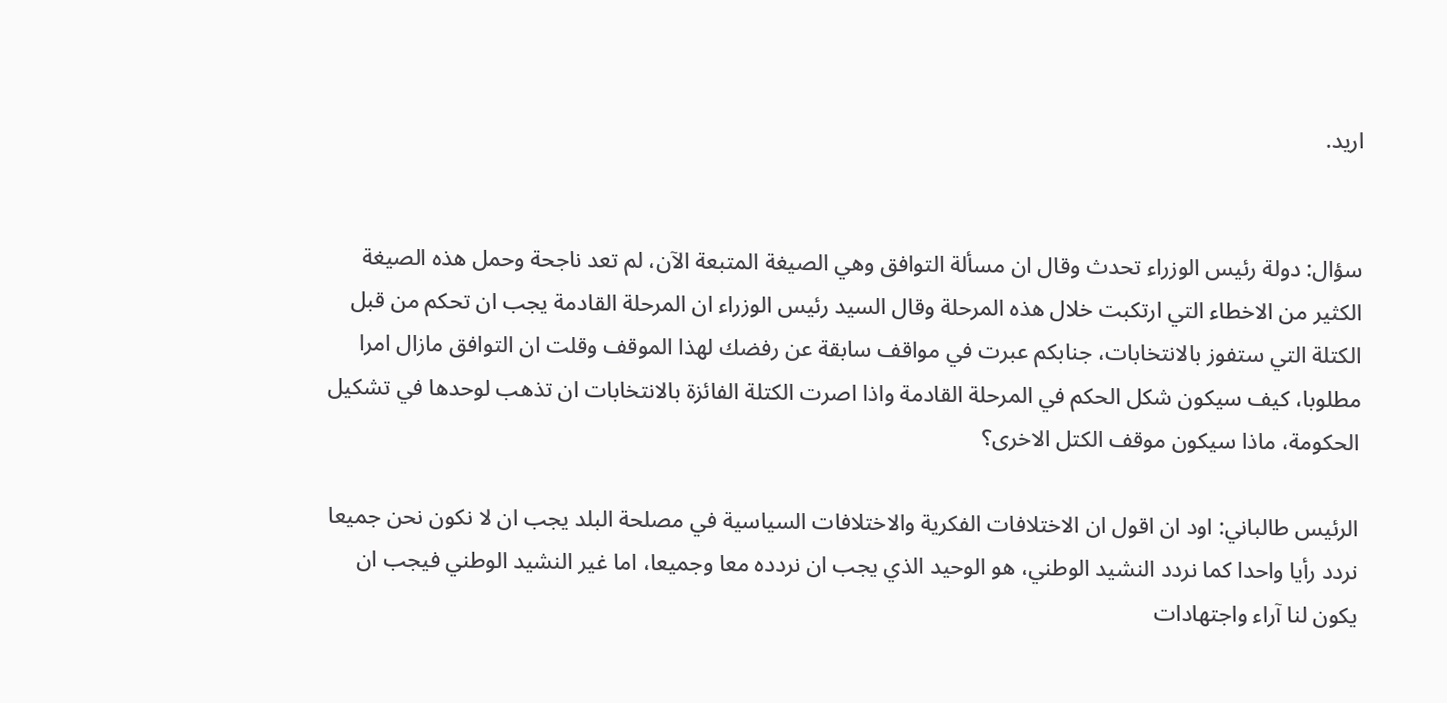اريد.


سؤال: دولة رئيس الوزراء تحدث وقال ان مسألة التوافق وهي الصيغة المتبعة الآن، لم تعد ناجحة وحمل هذه الصيغة الكثير من الاخطاء التي ارتكبت خلال هذه المرحلة وقال السيد رئيس الوزراء ان المرحلة القادمة يجب ان تحكم من قبل الكتلة التي ستفوز بالانتخابات، جنابكم عبرت في مواقف سابقة عن رفضك لهذا الموقف وقلت ان التوافق مازال امرا مطلوبا، كيف سيكون شكل الحكم في المرحلة القادمة واذا اصرت الكتلة الفائزة بالانتخابات ان تذهب لوحدها في تشكيل الحكومة، ماذا سيكون موقف الكتل الاخرى؟

الرئيس طالباني: اود ان اقول ان الاختلافات الفكرية والاختلافات السياسية في مصلحة البلد يجب ان لا نكون نحن جميعا نردد رأيا واحدا كما نردد النشيد الوطني، هو الوحيد الذي يجب ان نردده معا وجميعا، اما غير النشيد الوطني فيجب ان يكون لنا آراء واجتهادات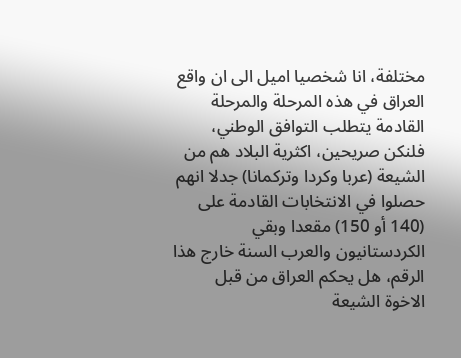مختلفة، انا شخصيا اميل الى ان واقع العراق في هذه المرحلة والمرحلة القادمة يتطلب التوافق الوطني، فلنكن صريحين، اكثرية البلاد هم من الشيعة (عربا وكردا وتركمانا) جدلا انهم حصلوا في الانتخابات القادمة على (140 أو 150) مقعدا وبقي الكردستانيون والعرب السنة خارج هذا الرقم، هل يحكم العراق من قبل الاخوة الشيعة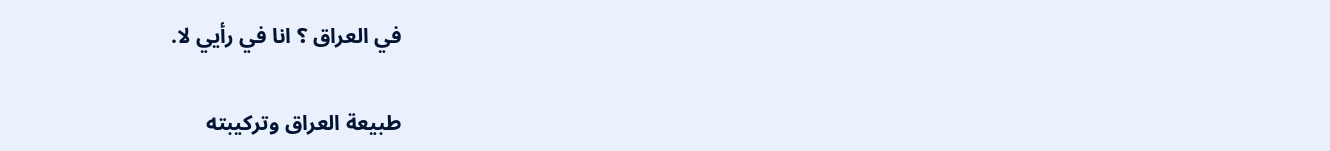في العراق ؟ انا في رأيي لا.

طبيعة العراق وتركيبته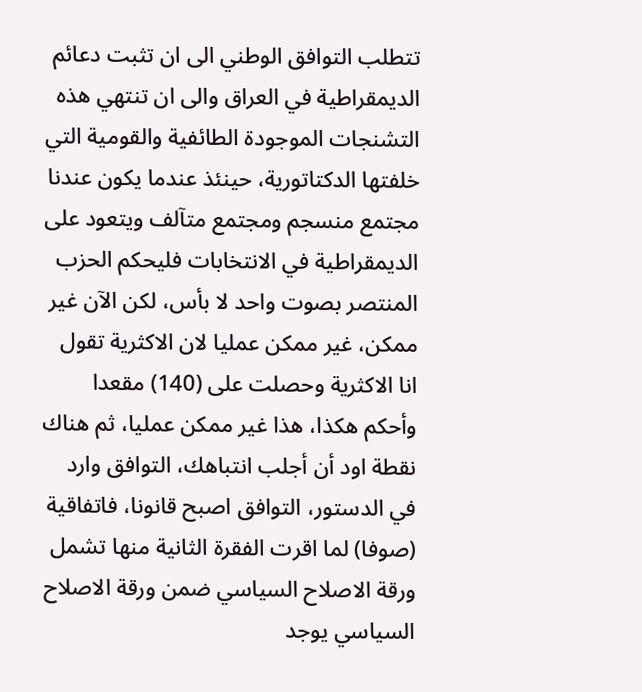تتطلب التوافق الوطني الى ان تثبت دعائم الديمقراطية في العراق والى ان تنتهي هذه التشنجات الموجودة الطائفية والقومية التي خلفتها الدكتاتورية، حينئذ عندما يكون عندنا مجتمع منسجم ومجتمع متآلف ويتعود على الديمقراطية في الانتخابات فليحكم الحزب المنتصر بصوت واحد لا بأس، لكن الآن غير ممكن، غير ممكن عمليا لان الاكثرية تقول انا الاكثرية وحصلت على (140) مقعدا وأحكم هكذا، هذا غير ممكن عمليا، ثم هناك نقطة اود أن أجلب انتباهك، التوافق وارد في الدستور، التوافق اصبح قانونا، فاتفاقية (صوفا) لما اقرت الفقرة الثانية منها تشمل ورقة الاصلاح السياسي ضمن ورقة الاصلاح السياسي يوجد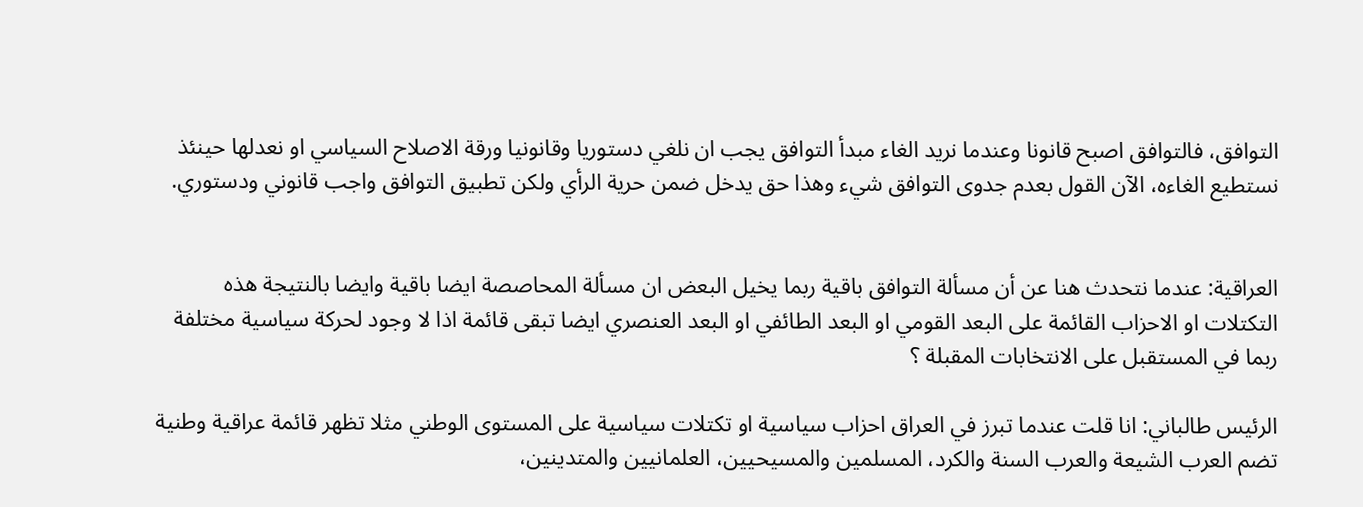التوافق، فالتوافق اصبح قانونا وعندما نريد الغاء مبدأ التوافق يجب ان نلغي دستوريا وقانونيا ورقة الاصلاح السياسي او نعدلها حينئذ نستطيع الغاءه، الآن القول بعدم جدوى التوافق شيء وهذا حق يدخل ضمن حرية الرأي ولكن تطبيق التوافق واجب قانوني ودستوري.


العراقية: عندما نتحدث هنا عن أن مسألة التوافق باقية ربما يخيل البعض ان مسألة المحاصصة ايضا باقية وايضا بالنتيجة هذه التكتلات او الاحزاب القائمة على البعد القومي او البعد الطائفي او البعد العنصري ايضا تبقى قائمة اذا لا وجود لحركة سياسية مختلفة ربما في المستقبل على الانتخابات المقبلة ؟

الرئيس طالباني: انا قلت عندما تبرز في العراق احزاب سياسية او تكتلات سياسية على المستوى الوطني مثلا تظهر قائمة عراقية وطنية تضم العرب الشيعة والعرب السنة والكرد، المسلمين والمسيحيين، العلمانيين والمتدينين،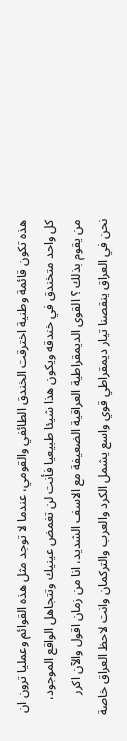هذه تكون قائمة وطنية اخترقت الخندق الطائفي والقومي، عندما لا توجد مثل هذه القوائم وعمليا ترون ان كل واحد متخندق في خندقه ويكون هذا شيئا طبيعيا فأنت لن تغمض عينيك وتتجاهل الواقع الموجود، من يقوم بذلك ؟ القوى الديمقراطية العراقية الضعيفة مع الاسف الشديد، انا من زمان اقول والآن اكرر نحن في العراق ينقصنا تيار ديمقراطي قوي واسع يشمل الكرد والعرب والتركمان وانت لاحظ العراق خاصة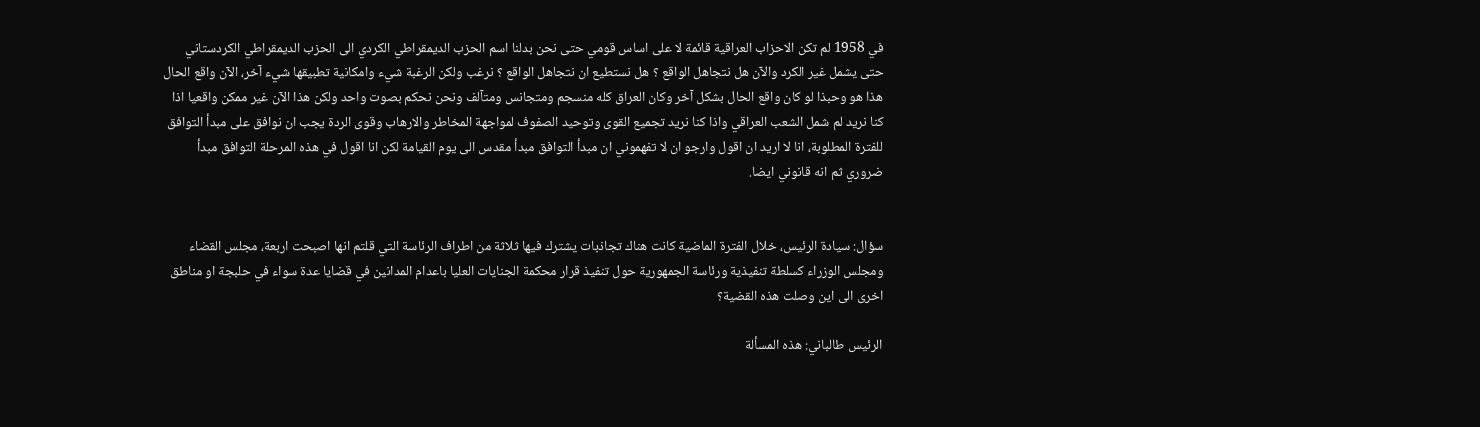في 1958 لم تكن الاحزاب العراقية قائمة لا على اساس قومي حتى نحن بدلنا اسم الحزب الديمقراطي الكردي الى الحزب الديمقراطي الكردستاني حتى يشمل غير الكرد والآن هل نتجاهل الواقع ؟ هل نستطيع ان نتجاهل الواقع ؟ نرغب ولكن الرغبة شيء وامكانية تطبيقها شيء آخر، الآن واقع الحال هذا هو وحبذا لو كان واقع الحال بشكل آخر وكان العراق كله منسجم ومتجانس ومتآلف ونحن نحكم بصوت واحد ولكن هذا الآن غير ممكن واقعيا اذا كنا نريد لم شمل الشعب العراقي واذا كنا نريد تجميع القوى وتوحيد الصفوف لمواجهة المخاطر والارهاب وقوى الردة يجب ان نوافق على مبدأ التوافق للفترة المطلوبة، انا لا اريد ان اقول وارجو ان لا تفهموني ان مبدأ التوافق مبدأ مقدس الى يوم القيامة لكن انا اقول في هذه المرحلة التوافق مبدأ ضروري ثم انه قانوني ايضا.


سؤال: سيادة الرئيس، خلال الفترة الماضية كانت هناك تجاذبات يشترك فيها ثلاثة من اطراف الرئاسة التي قلتم انها اصبحت اربعة، مجلس القضاء ومجلس الوزراء كسلطة تنفيذية ورئاسة الجمهورية حول تنفيذ قرار محكمة الجنايات العليا باعدام المدانين في قضايا عدة سواء في حلبجة او مناطق اخرى الى اين وصلت هذه القضية؟

الرئيس طالباني: هذه المسألة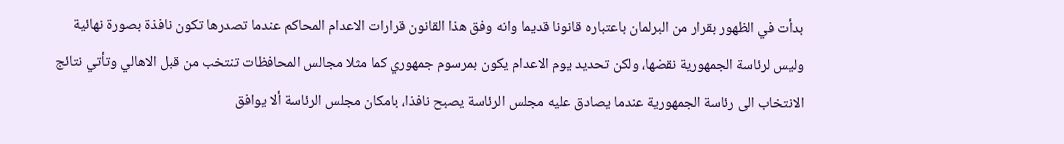بدأت في الظهور بقرار من البرلمان باعتباره قانونا قديما وانه وفق هذا القانون قرارات الاعدام المحاكم عندما تصدرها تكون نافذة بصورة نهائية وليس لرئاسة الجمهورية نقضها، ولكن تحديد يوم الاعدام يكون بمرسوم جمهوري كما مثلا مجالس المحافظات تنتخب من قبل الاهالي وتأتي نتائج الانتخاب الى رئاسة الجمهورية عندما يصادق عليه مجلس الرئاسة يصبح نافذا، بامكان مجلس الرئاسة ألا يوافق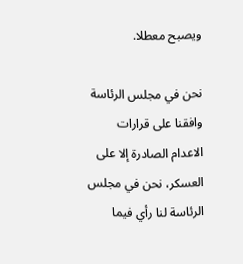ويصبح معطلا.

نحن في مجلس الرئاسة وافقنا على قرارات الاعدام الصادرة إلا على العسكر، نحن في مجلس الرئاسة لنا رأي فيما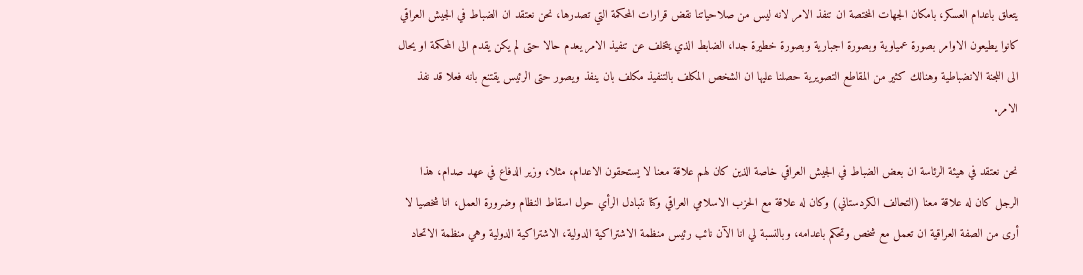يتعلق باعدام العسكر، بامكان الجهات المختصة ان تنفذ الامر لانه ليس من صلاحياتنا نقض قرارات المحكمة التي تصدرها، نحن نعتقد ان الضباط في الجيش العراقي كانوا يطيعون الاوامر بصورة عمياوية وبصورة اجبارية وبصورة خطيرة جدا، الضابط الذي يتخلف عن تنفيذ الامر يعدم حالا حتى لم يكن يقدم الى المحكمة او يحال الى اللجنة الانضباطية وهنالك كثير من المقاطع التصويرية حصلنا عليها ان الشخص المكلف بالتنفيذ مكلف بان ينفذ ويصور حتى الرئيس يقتنع بانه فعلا قد نفذ الامر.

نحن نعتقد في هيئة الرئاسة ان بعض الضباط في الجيش العراقي خاصة الذين كان لهم علاقة معنا لا يستحقون الاعدام، مثلا، وزير الدفاع في عهد صدام، هذا الرجل كان له علاقة معنا (التحالف الكردستاني) وكان له علاقة مع الحزب الاسلامي العراقي وكنا نتبادل الرأي حول اسقاط النظام وضرورة العمل، انا شخصيا لا أرى من الصفة العراقية ان تعمل مع شخص وتحكم باعدامه، وبالنسبة لي انا الآن نائب رئيس منظمة الاشتراكية الدولية، الاشتراكية الدولية وهي منظمة الاتحاد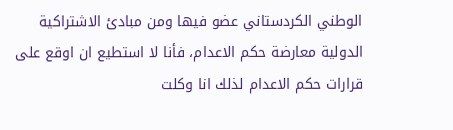الوطني الكردستاني عضو فيها ومن مبادئ الاشتراكية الدولية معارضة حكم الاعدام، فأنا لا استطيع ان اوقع على قرارات حكم الاعدام لذلك انا وكلت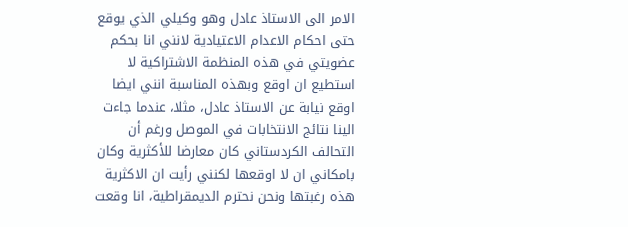الامر الى الاستاذ عادل وهو وكيلي الذي يوقع حتى احكام الاعدام الاعتيادية لانني انا بحكم عضويتي في هذه المنظمة الاشتراكية لا استطيع ان اوقع وبهذه المناسبة انني ايضا اوقع نيابة عن الاستاذ عادل، مثلا، عندما جاءت الينا نتائج الانتخابات في الموصل ورغم أن التحالف الكردستاني كان معارضا للأكثرية وكان بامكاني ان لا اوقعها لكنني رأيت ان الاكثرية هذه رغبتها ونحن نحترم الديمقراطية، انا وقعت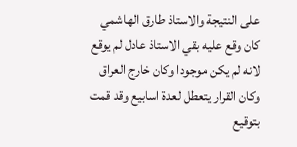على النتيجة والاستاذ طارق الهاشمي كان وقع عليه بقي الاستاذ عادل لم يوقع لانه لم يكن موجودا وكان خارج العراق وكان القرار يتعطل لعدة اسابيع وقد قمت بتوقيع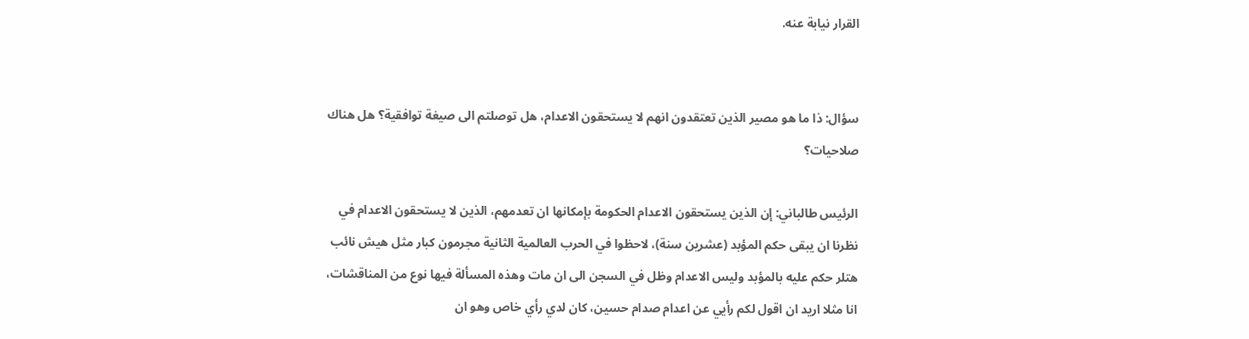القرار نيابة عنه.


سؤال: ذا ما هو مصير الذين تعتقدون انهم لا يستحقون الاعدام، هل توصلتم الى صيغة توافقية؟ هل هناك صلاحيات؟

الرئيس طالباني: إن الذين يستحقون الاعدام الحكومة بإمكانها ان تعدمهم، الذين لا يستحقون الاعدام في نظرنا ان يبقى حكم المؤبد (عشرين سنة)، لاحظوا في الحرب العالمية الثانية مجرمون كبار مثل هيش نائب هتلر حكم عليه بالمؤبد وليس الاعدام وظل في السجن الى ان مات وهذه المسألة فيها نوع من المناقشات، انا مثلا اريد ان اقول لكم رأيي عن اعدام صدام حسين، كان لدي رأي خاص وهو ان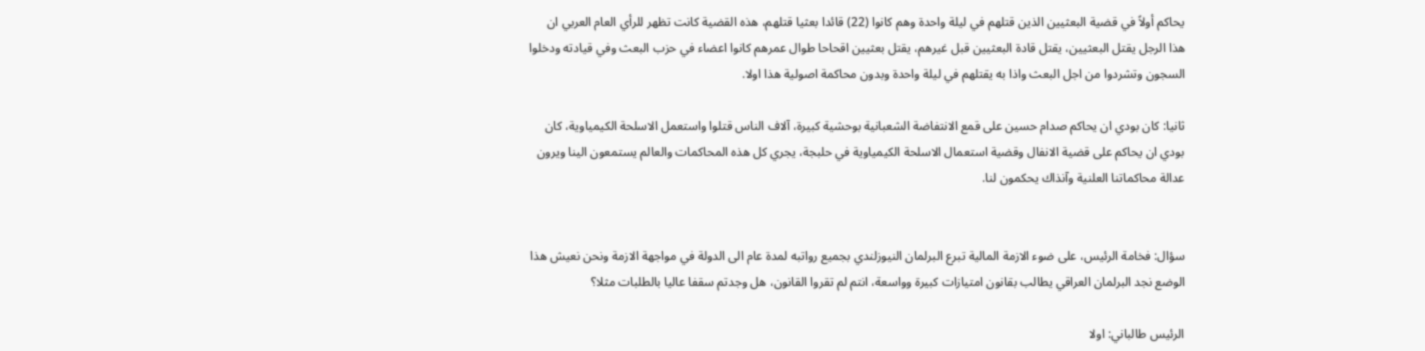يحاكم أولاً في قضية البعثيين الذين قتلهم في ليلة واحدة وهم كانوا (22) قائدا بعثيا قتلهم، هذه القضية كانت تظهر للرأي العام العربي ان هذا الرجل يقتل البعثيين، يقتل قادة البعثيين قبل غيرهم، يقتل بعثيين اقحاحا طوال عمرهم كانوا اعضاء في حزب البعث وفي قيادته ودخلوا السجون وتشردوا من اجل البعث واذا به يقتلهم في ليلة واحدة وبدون محاكمة اصولية هذا اولا.

ثانيا: كان بودي ان يحاكم صدام حسين على قمع الانتفاضة الشعبانية بوحشية كبيرة، آلاف الناس قتلوا واستعمل الاسلحة الكيمياوية، كان بودي ان يحاكم على قضية الانفال وقضية استعمال الاسلحة الكيمياوية في حلبجة، يجري كل هذه المحاكمات والعالم يستمعون الينا ويرون عدالة محاكماتنا العلنية وآنذاك يحكمون لنا.


سؤال: فخامة الرئيس، على ضوء الازمة المالية تبرع البرلمان النيوزلندي بجميع رواتبه لمدة عام الى الدولة في مواجهة الازمة ونحن نعيش هذا الوضع نجد البرلمان العراقي يطالب بقانون امتيازات كبيرة وواسعة، انتم لم تقروا القانون، هل وجدتم سقفا عاليا بالطلبات مثلا؟

الرئيس طالباني: اولا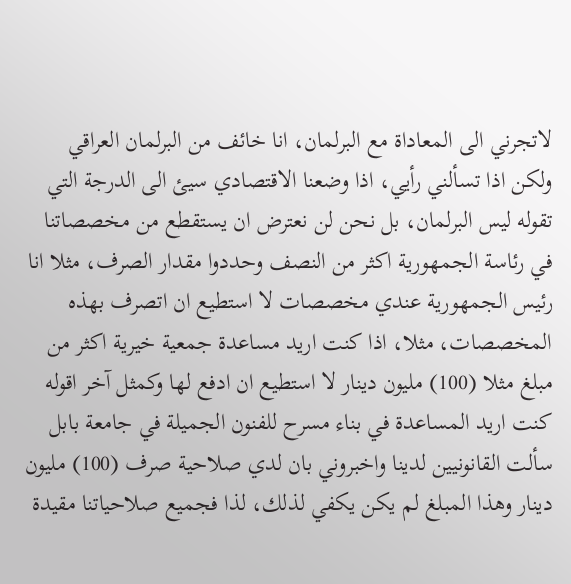لاتجرني الى المعاداة مع البرلمان، انا خائف من البرلمان العراقي ولكن اذا تسألني رأيي، اذا وضعنا الاقتصادي سيئ الى الدرجة التي تقوله ليس البرلمان، بل نحن لن نعترض ان يستقطع من مخصصاتنا في رئاسة الجمهورية اكثر من النصف وحددوا مقدار الصرف، مثلا انا رئيس الجمهورية عندي مخصصات لا استطيع ان اتصرف بهذه المخصصات، مثلا، اذا كنت اريد مساعدة جمعية خيرية اكثر من مبلغ مثلا (100) مليون دينار لا استطيع ان ادفع لها وكمثل آخر اقوله كنت اريد المساعدة في بناء مسرح للفنون الجميلة في جامعة بابل سألت القانونيين لدينا واخبروني بان لدي صلاحية صرف (100) مليون دينار وهذا المبلغ لم يكن يكفي لذلك، لذا فجميع صلاحياتنا مقيدة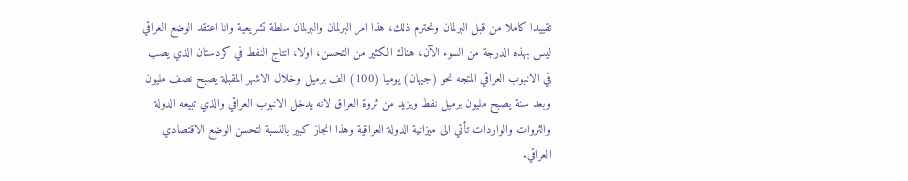تقييدا كاملا من قبل البرلمان ونحترم ذلك، هذا امر البرلمان والبرلمان سلطة تشريعية وانا اعتقد الوضع العراقي ليس بهذه الدرجة من السوء الآن، هناك الكثير من التحسن، اولا، انتاج النفط في كردستان الذي يصب في الانبوب العراقي المتجه نحو (جيهان) يوميا (100) الف برميل وخلال الاشهر المقبلة يصبح نصف مليون وبعد سنة يصبح مليون برميل نفط ويزيد من ثروة العراق لانه يدخل الانبوب العراقي والذي تبيعه الدولة والثروات والواردات تأتي الى ميزانية الدولة العراقية وهذا انجاز كبير بالنسبة لتحسن الوضع الاقتصادي العراقي.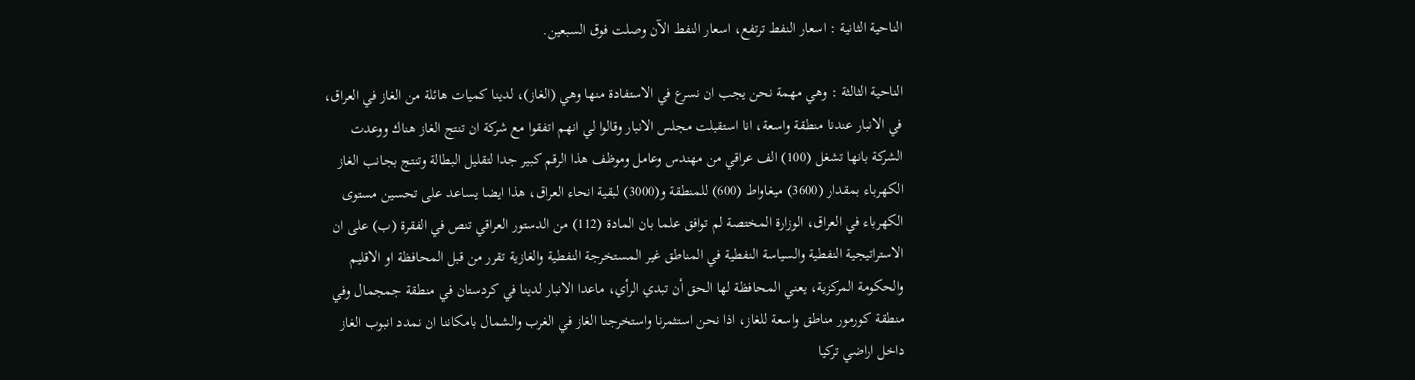الناحية الثانية : اسعار النفط ترتفع، اسعار النفط الآن وصلت فوق السبعين.

الناحية الثالثة : وهي مهمة نحن يجب ان نسرع في الاستفادة منها وهي (الغاز)، لدينا كميات هائلة من الغاز في العراق، في الانبار عندنا منطقة واسعة، انا استقبلت مجلس الانبار وقالوا لي انهم اتفقوا مع شركة ان تنتج الغاز هناك ووعدت الشركة بانها تشغل (100) الف عراقي من مهندس وعامل وموظف هذا الرقم كبير جدا لتقليل البطالة وتنتج بجانب الغاز الكهرباء بمقدار (3600) ميغاواط (600) للمنطقة و(3000) لبقية انحاء العراق، هذا ايضا يساعد على تحسين مستوى الكهرباء في العراق، الوزارة المختصة لم توافق علما بان المادة (112) من الدستور العراقي تنص في الفقرة (ب) على ان الاستراتيجية النفطية والسياسة النفطية في المناطق غير المستخرجة النفطية والغازية تقرر من قبل المحافظة او الاقليم والحكومة المركزية، يعني المحافظة لها الحق أن تبدي الرأي، ماعدا الانبار لدينا في كردستان في منطقة جمجمال وفي منطقة كورمور مناطق واسعة للغاز، اذا نحن استثمرنا واستخرجنا الغاز في الغرب والشمال بامكاننا ان نمدد انبوب الغاز داخل اراضي تركيا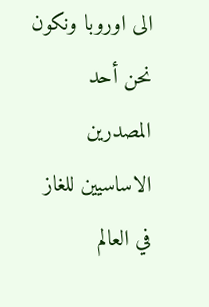الى اوروبا ونكون نحن أحد المصدرين الاساسيين للغاز في العالم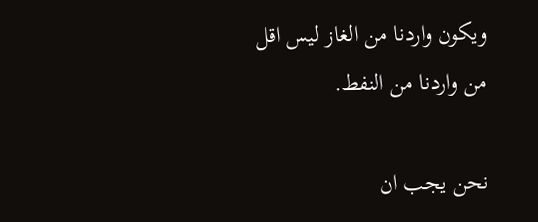ويكون واردنا من الغاز ليس اقل من واردنا من النفط.

نحن يجب ان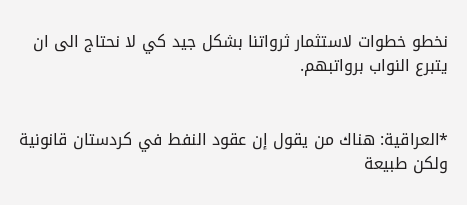نخطو خطوات لاستثمار ثرواتنا بشكل جيد كي لا نحتاج الى ان يتبرع النواب برواتبهم.


*العراقية: هناك من يقول إن عقود النفط في كردستان قانونية ولكن طبيعة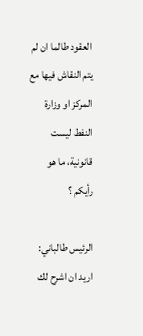العقود طالما ان لم يتم النقاش فيها مع المركز او وزارة النفط ليست قانونية، ما هو رأيكم ؟

الرئيس طالباني: اريد ان اشرح لك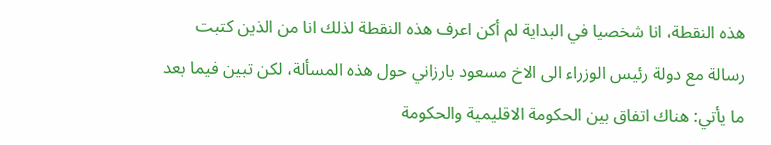هذه النقطة، انا شخصيا في البداية لم أكن اعرف هذه النقطة لذلك انا من الذين كتبت رسالة مع دولة رئيس الوزراء الى الاخ مسعود بارزاني حول هذه المسألة، لكن تبين فيما بعد ما يأتي: هناك اتفاق بين الحكومة الاقليمية والحكومة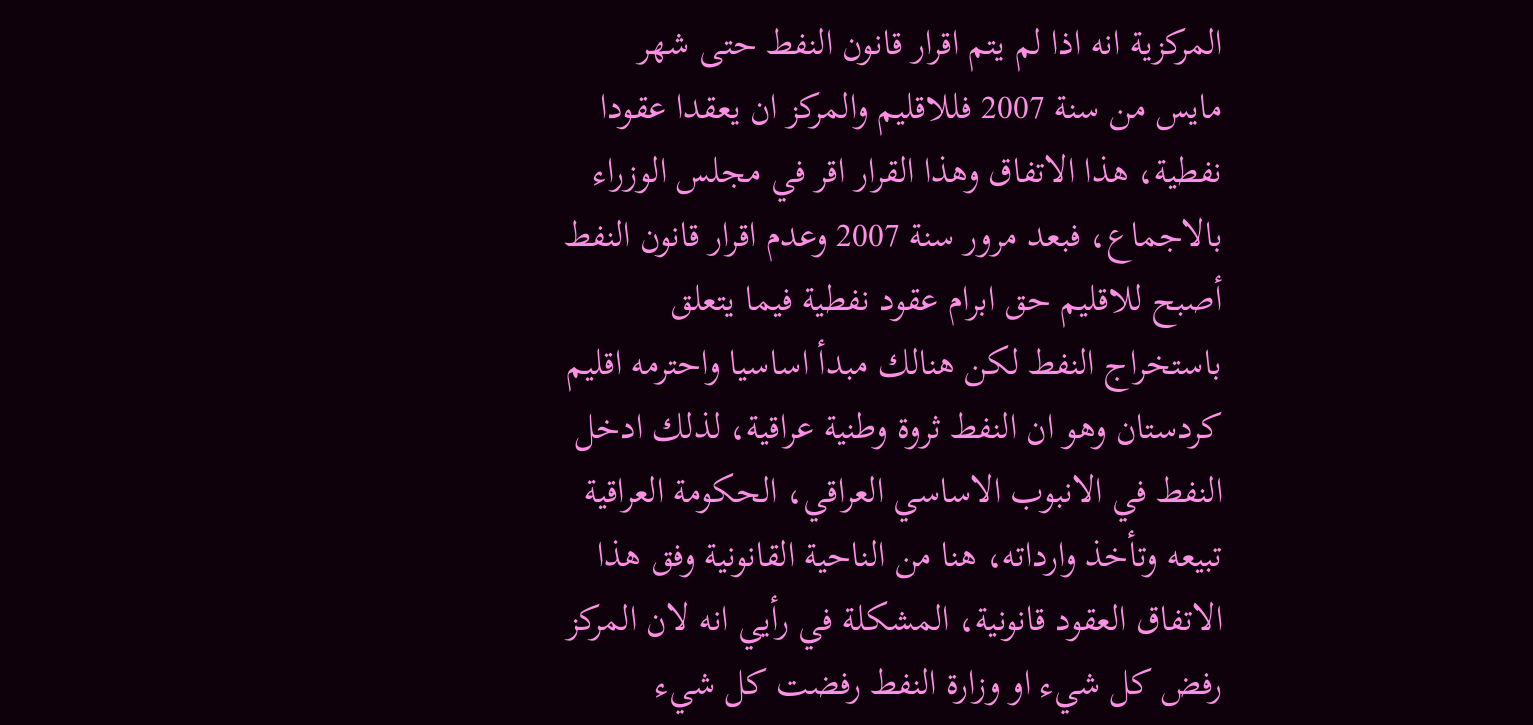المركزية انه اذا لم يتم اقرار قانون النفط حتى شهر مايس من سنة 2007 فللاقليم والمركز ان يعقدا عقودا نفطية، هذا الاتفاق وهذا القرار اقر في مجلس الوزراء بالاجماع، فبعد مرور سنة 2007 وعدم اقرار قانون النفط أصبح للاقليم حق ابرام عقود نفطية فيما يتعلق باستخراج النفط لكن هنالك مبدأ اساسيا واحترمه اقليم كردستان وهو ان النفط ثروة وطنية عراقية، لذلك ادخل النفط في الانبوب الاساسي العراقي، الحكومة العراقية تبيعه وتأخذ وارداته، هنا من الناحية القانونية وفق هذا الاتفاق العقود قانونية، المشكلة في رأيي انه لان المركز رفض كل شيء او وزارة النفط رفضت كل شيء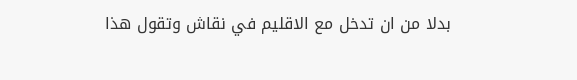بدلا من ان تدخل مع الاقليم في نقاش وتقول هذا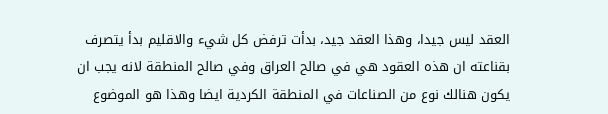العقد ليس جيدا، وهذا العقد جيد، بدأت ترفض كل شيء والاقليم بدأ يتصرف بقناعته ان هذه العقود هي في صالح العراق وفي صالح المنطقة لانه يجب ان يكون هنالك نوع من الصناعات في المنطقة الكردية ايضا وهذا هو الموضوع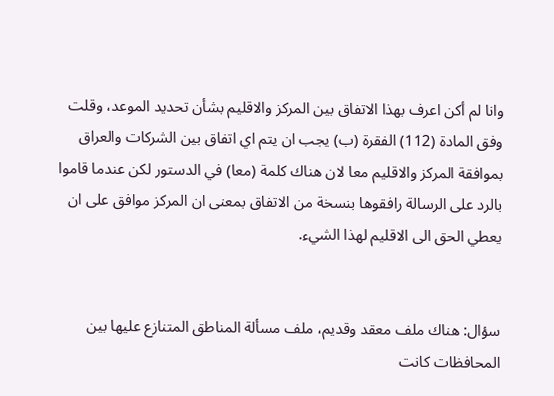وانا لم أكن اعرف بهذا الاتفاق بين المركز والاقليم بشأن تحديد الموعد، وقلت وفق المادة (112) الفقرة (ب) يجب ان يتم اي اتفاق بين الشركات والعراق بموافقة المركز والاقليم معا لان هناك كلمة (معا) في الدستور لكن عندما قاموا بالرد على الرسالة رافقوها بنسخة من الاتفاق بمعنى ان المركز موافق على ان يعطي الحق الى الاقليم لهذا الشيء.


سؤال: هناك ملف معقد وقديم، ملف مسألة المناطق المتنازع عليها بين المحافظات كانت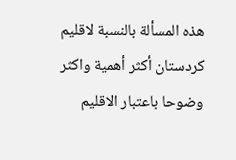هذه المسألة بالنسبة لاقليم كردستان أكثر أهمية واكثر وضوحا باعتبار الاقليم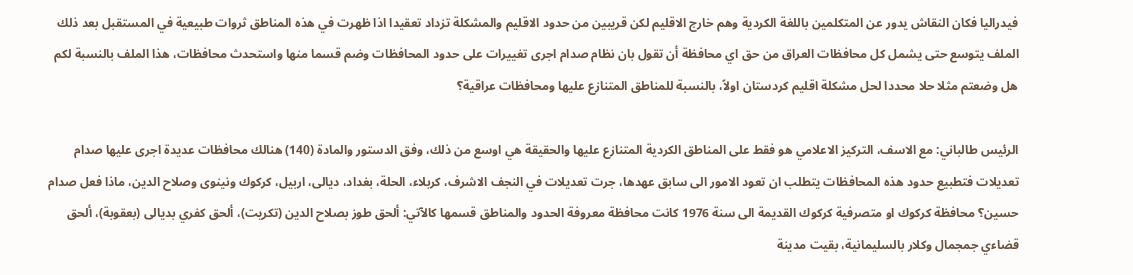فيدراليا فكان النقاش يدور عن المتكلمين باللغة الكردية وهم خارج الاقليم لكن قريبين من حدود الاقليم والمشكلة تزداد تعقيدا اذا ظهرت في هذه المناطق ثروات طبيعية في المستقبل بعد ذلك الملف يتوسع حتى يشمل كل محافظات العراق من حق اي محافظة أن تقول بان نظام صدام اجرى تغييرات على حدود المحافظات وضم قسما منها واستحدث محافظات، هذا الملف بالنسبة لكم هل وضعتم مثلا حلا محددا لحل مشكلة اقليم كردستان اولاً، بالنسبة للمناطق المتنازع عليها ومحافظات عراقية؟

الرئيس طالباني: مع الاسف، التركيز الاعلامي هو فقط على المناطق الكردية المتنازع عليها والحقيقة هي اوسع من ذلك، وفق الدستور والمادة (140) هنالك محافظات عديدة اجرى عليها صدام تعديلات فتطبيع حدود هذه المحافظات يتطلب ان تعود الامور الى سابق عهدها، جرت تعديلات في النجف الاشرف، كربلاء، الحلة، بغداد، ديالى، اربيل، كركوك ونينوى وصلاح الدين، ماذا فعل صدام حسين؟ محافظة كركوك او متصرفية كركوك القديمة الى سنة 1976 كانت محافظة معروفة الحدود والمناطق قسمها كالآتي: ألحق طوز بصلاح الدين (تكريت)، ألحق كفري بديالى (بعقوبة)، ألحق قضاءي جمجمال وكلار بالسليمانية، بقيت مدينة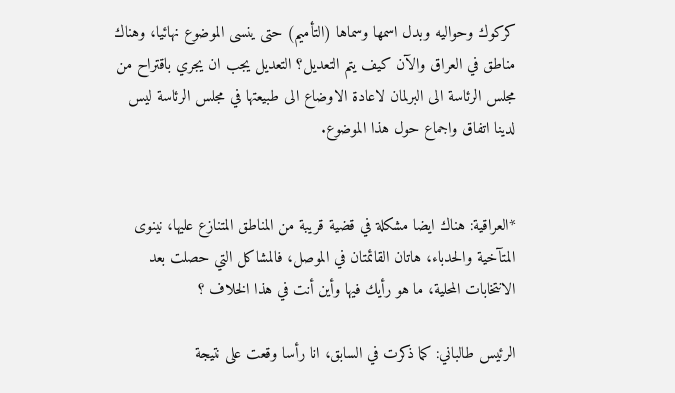كركوك وحواليه وبدل اسمها وسماها (التأميم) حتى ينسى الموضوع نهائيا، وهناك مناطق في العراق والآن كيف يتم التعديل؟ التعديل يجب ان يجري باقتراح من مجلس الرئاسة الى البرلمان لاعادة الاوضاع الى طبيعتها في مجلس الرئاسة ليس لدينا اتفاق واجماع حول هذا الموضوع.


*العراقية: هناك ايضا مشكلة في قضية قريبة من المناطق المتنازع عليها، نينوى المتآخية والحدباء، هاتان القائمتان في الموصل، فالمشاكل التي حصلت بعد الانتخابات المحلية، ما هو رأيك فيها وأين أنت في هذا الخلاف ؟

الرئيس طالباني: كما ذكرت في السابق، انا رأسا وقعت على نتيجة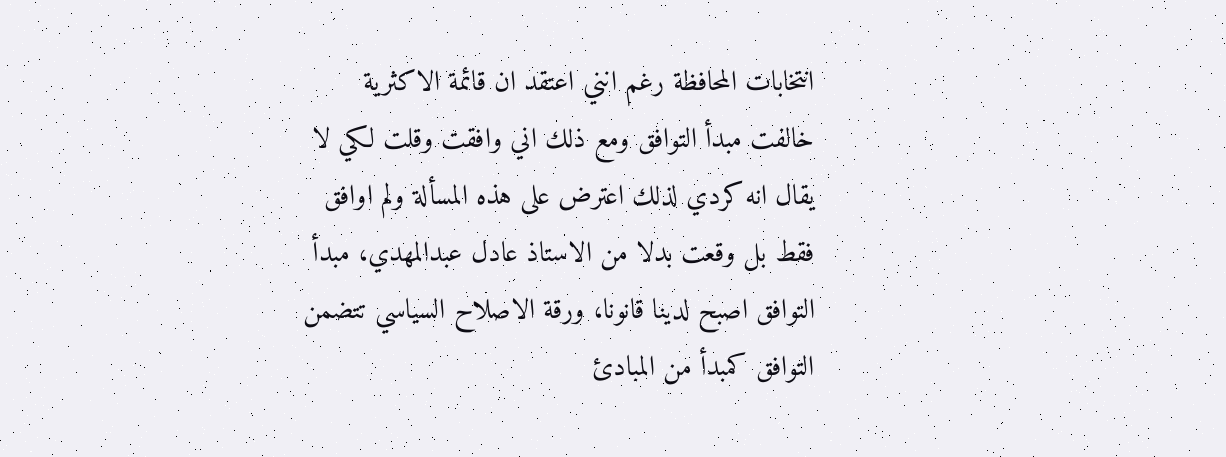انتخابات المحافظة رغم انني اعتقد ان قائمة الاكثرية خالفت مبدأ التوافق ومع ذلك اني وافقت وقلت لكي لا يقال انه كردي لذلك اعترض على هذه المسألة ولم اوافق فقط بل وقعت بدلا من الاستاذ عادل عبدالمهدي، مبدأ التوافق اصبح لدينا قانونا، ورقة الاصلاح السياسي تتضمن التوافق كمبدأ من المبادئ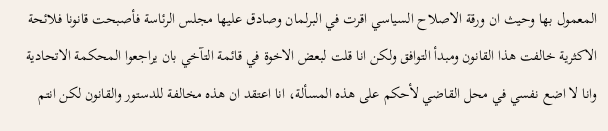المعمول بها وحيث ان ورقة الاصلاح السياسي اقرت في البرلمان وصادق عليها مجلس الرئاسة فأصبحت قانونا فلائحة الاكثرية خالفت هذا القانون ومبدأ التوافق ولكن انا قلت لبعض الاخوة في قائمة التآخي بان يراجعوا المحكمة الاتحادية وانا لا اضع نفسي في محل القاضي لأحكم على هذه المسألة، انا اعتقد ان هذه مخالفة للدستور والقانون لكن انتم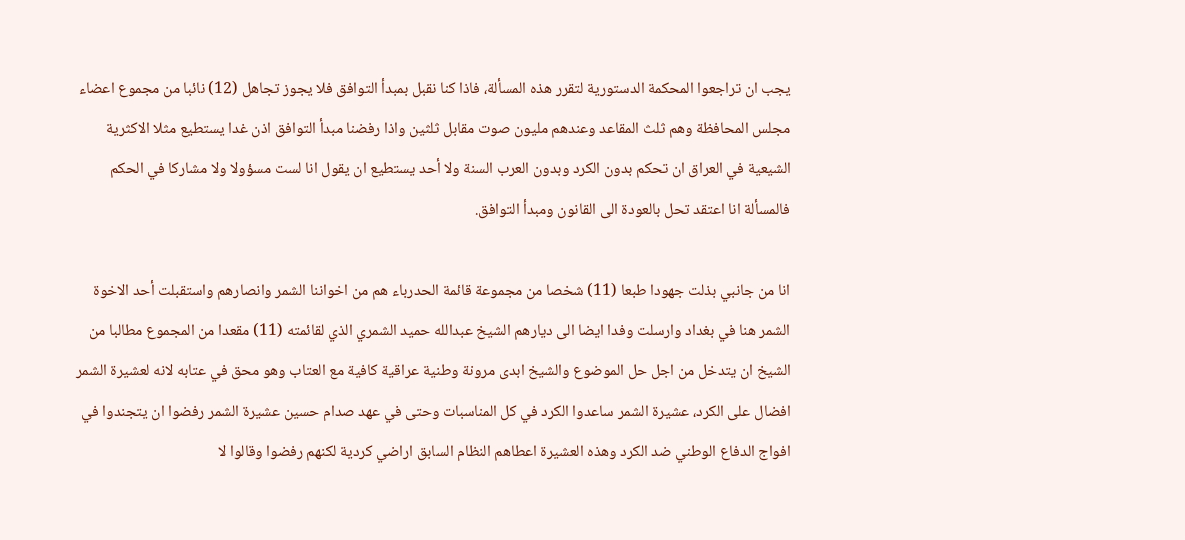يجب ان تراجعوا المحكمة الدستورية لتقرر هذه المسألة، فاذا كنا نقبل بمبدأ التوافق فلا يجوز تجاهل (12) نائبا من مجموع اعضاء مجلس المحافظة وهم ثلث المقاعد وعندهم مليون صوت مقابل ثلثين واذا رفضنا مبدأ التوافق اذن غدا يستطيع مثلا الاكثرية الشيعية في العراق ان تحكم بدون الكرد وبدون العرب السنة ولا أحد يستطيع ان يقول انا لست مسؤولا ولا مشاركا في الحكم فالمسألة انا اعتقد تحل بالعودة الى القانون ومبدأ التوافق.

انا من جانبي بذلت جهودا طبعا (11) شخصا من مجموعة قائمة الحدرباء هم من اخواننا الشمر وانصارهم واستقبلت أحد الاخوة الشمر هنا في بغداد وارسلت وفدا ايضا الى ديارهم الشيخ عبدالله حميد الشمري الذي لقائمته (11) مقعدا من المجموع مطالبا من الشيخ ان يتدخل من اجل حل الموضوع والشيخ ابدى مرونة وطنية عراقية كافية مع العتاب وهو محق في عتابه لانه لعشيرة الشمر افضال على الكرد، عشيرة الشمر ساعدوا الكرد في كل المناسبات وحتى في عهد صدام حسين عشيرة الشمر رفضوا ان يتجندوا في افواج الدفاع الوطني ضد الكرد وهذه العشيرة اعطاهم النظام السابق اراضي كردية لكنهم رفضوا وقالوا لا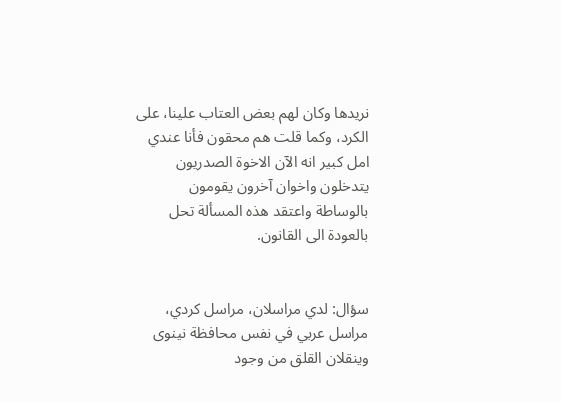نريدها وكان لهم بعض العتاب علينا، على الكرد، وكما قلت هم محقون فأنا عندي امل كبير انه الآن الاخوة الصدريون يتدخلون واخوان آخرون يقومون بالوساطة واعتقد هذه المسألة تحل بالعودة الى القانون.


سؤال: لدي مراسلان، مراسل كردي، مراسل عربي في نفس محافظة نينوى وينقلان القلق من وجود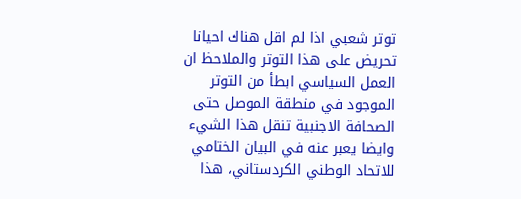توتر شعبي اذا لم اقل هناك احيانا تحريض على هذا التوتر والملاحظ ان العمل السياسي ابطأ من التوتر الموجود في منطقة الموصل حتى الصحافة الاجنبية تنقل هذا الشيء وايضا يعبر عنه في البيان الختامي للاتحاد الوطني الكردستاني، هذا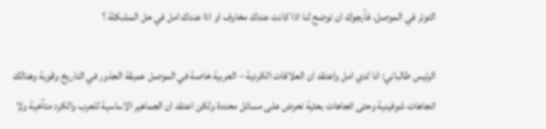التوتر في الموصل، فأرجوك ان توضح لنا اذا كانت عندك مخاوف او اذا عندك امل في حل المشكلة ؟

الرئيس طالباني: انا لدي امل واعتقد ان العلاقات الكردية – العربية خاصة في الموصل عميقة الجذور في التاريخ وقوية وهنالك اتجاهات شوفينية وحتى اتجاهات بعثية تحرض على مسائل محددة ولكن اعتقد ان الجماهير الاساسية للعرب والكرد متآخية ولا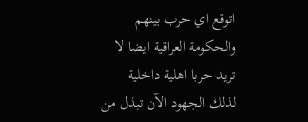اتوقع اي حرب بينهم والحكومة العراقية ايضا لا تريد حربا اهلية داخلية لذلك الجهود الآن تبذل من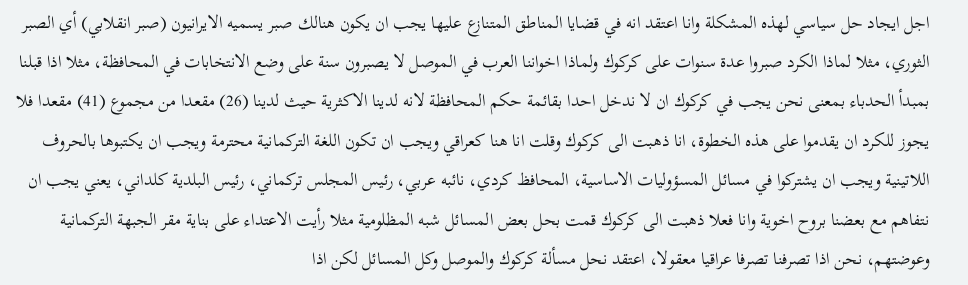اجل ايجاد حل سياسي لهذه المشكلة وانا اعتقد انه في قضايا المناطق المتنازع عليها يجب ان يكون هنالك صبر يسميه الايرانيون (صبر انقلابي) أي الصبر الثوري، مثلا لماذا الكرد صبروا عدة سنوات على كركوك ولماذا اخواننا العرب في الموصل لا يصبرون سنة على وضع الانتخابات في المحافظة، مثلا اذا قبلنا بمبدأ الحدباء بمعنى نحن يجب في كركوك ان لا ندخل احدا بقائمة حكم المحافظة لانه لدينا الاكثرية حيث لدينا (26) مقعدا من مجموع (41) مقعدا فلا يجوز للكرد ان يقدموا على هذه الخطوة، انا ذهبت الى كركوك وقلت انا هنا كعراقي ويجب ان تكون اللغة التركمانية محترمة ويجب ان يكتبوها بالحروف اللاتينية ويجب ان يشتركوا في مسائل المسؤوليات الاساسية، المحافظ كردي، نائبه عربي، رئيس المجلس تركماني، رئيس البلدية كلداني، يعني يجب ان نتفاهم مع بعضنا بروح اخوية وانا فعلا ذهبت الى كركوك قمت بحل بعض المسائل شبه المظلومية مثلا رأيت الاعتداء على بناية مقر الجبهة التركمانية وعوضتهم، نحن اذا تصرفنا تصرفا عراقيا معقولا، اعتقد نحل مسألة كركوك والموصل وكل المسائل لكن اذا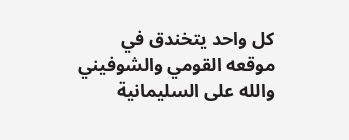كل واحد يتخندق في موقعه القومي والشوفيني والله على السليمانية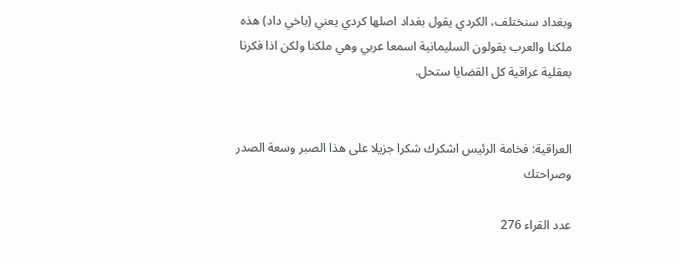وبغداد سنختلف، الكردي يقول بغداد اصلها كردي يعني (باخي داد) هذه ملكنا والعرب يقولون السليمانية اسمعا عربي وهي ملكنا ولكن اذا فكرنا بعقلية عراقية كل القضايا ستحل.


العراقية: فخامة الرئيس اشكرك شكرا جزيلا على هذا الصبر وسعة الصدر وصراحتك

عدد القراء 276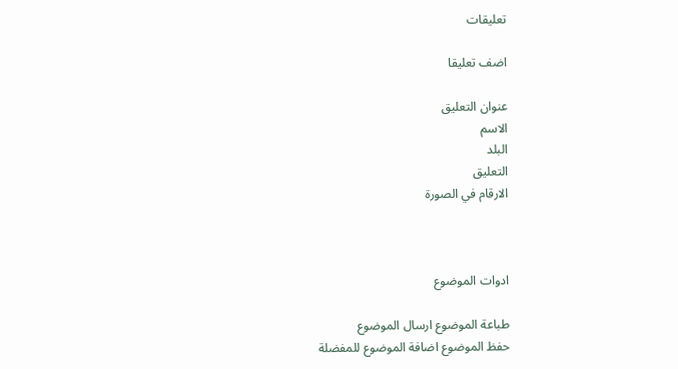تعليقات

اضف تعليقا

عنوان التعليق
الاسم
البلد
التعليق
الارقام في الصورة



ادوات الموضوع

طباعة الموضوع ارسال الموضوع
حفظ الموضوع اضافة الموضوع للمفضلة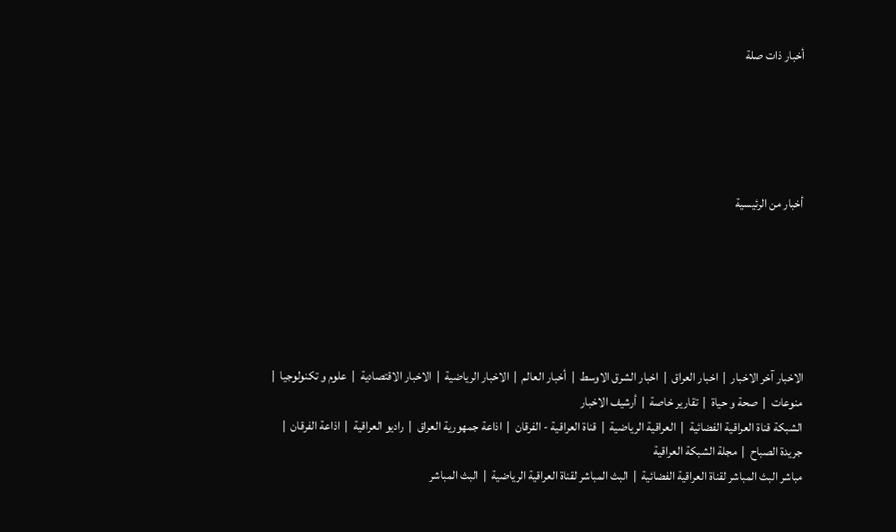أخبار ذات صلة





أخبار من الرئيسية






الاخبار آخر الاخبار  |  اخبار العراق  |  اخبار الشرق الاوسط  |  أخبار العالم  |  الاخبار الرياضية  |  الاخبار الاقتصادية  |  علوم و تكنولوجيا  |  منوعات  |  صحة و حياة  |  تقارير خاصة  |  أرشيف الاخبار
الشبكة قناة العراقية الفضائية  |  العراقية الرياضية  |  قناة العراقية - الفرقان  |  اذاعة جمهورية العراق  |  راديو العراقية  |  اذاعة الفرقان  |  جريدة الصباح  |  مجلة الشبكة العراقية
مباشر البث المباشر لقناة العراقية الفضائية  |  البث المباشر لقناة العراقية الرياضية  |  البث المباشر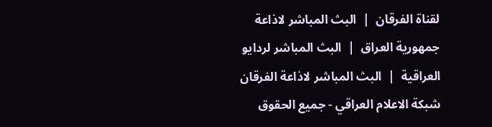لقناة الفرقان  |  البث المباشر لاذاعة جمهورية العراق  |  البث المباشر لردايو العراقية  |  البث المباشر لاذاعة الفرقان
شبكة الاعلام العراقي - جميع الحقوق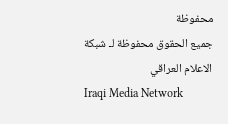محفوظة
جميع الحقوق محفوظة لـ شبكة الاعلام العراقي
Iraqi Media Network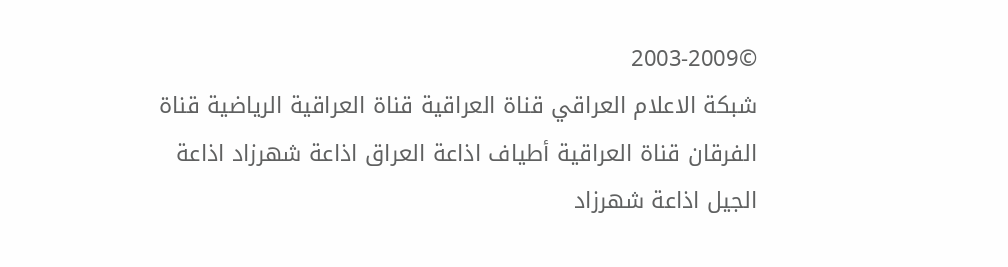©2003-2009
شبكة الاعلام العراقي قناة العراقية قناة العراقية الرياضية قناة الفرقان قناة العراقية أطياف اذاعة العراق اذاعة شهرزاد اذاعة الجيل اذاعة شهرزاد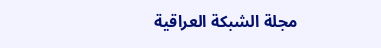مجلة الشبكة العراقية